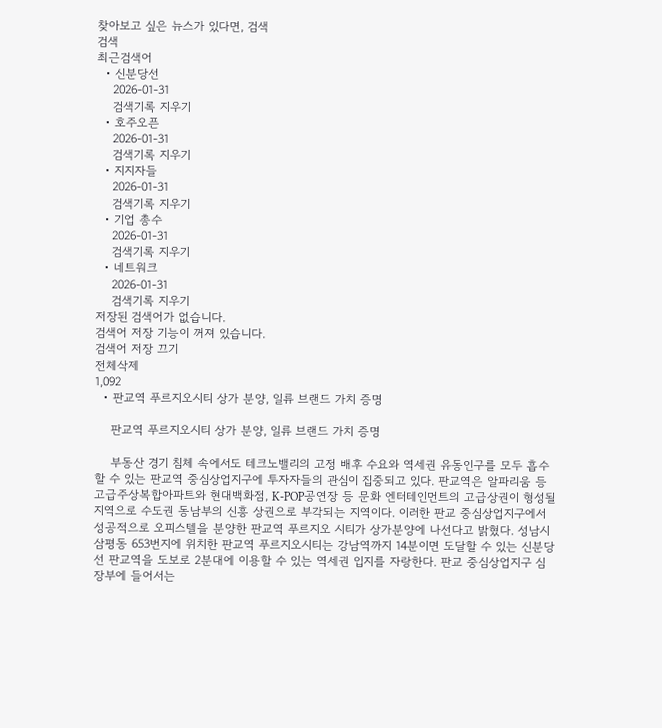찾아보고 싶은 뉴스가 있다면, 검색
검색
최근검색어
  • 신분당선
    2026-01-31
    검색기록 지우기
  • 호주오픈
    2026-01-31
    검색기록 지우기
  • 지지자들
    2026-01-31
    검색기록 지우기
  • 기업 총수
    2026-01-31
    검색기록 지우기
  • 네트워크
    2026-01-31
    검색기록 지우기
저장된 검색어가 없습니다.
검색어 저장 기능이 꺼져 있습니다.
검색어 저장 끄기
전체삭제
1,092
  • 판교역 푸르지오시티 상가 분양, 일류 브랜드 가치 증명

    판교역 푸르지오시티 상가 분양, 일류 브랜드 가치 증명

    부동산 경기 침체 속에서도 테크노밸리의 고정 배후 수요와 역세권 유동인구를 모두 흡수할 수 있는 판교역 중심상업지구에 투자자들의 관심이 집중되고 있다. 판교역은 알파리움 등 고급주상복합아파트와 현대백화점, K-POP공연장 등 문화 엔터테인먼트의 고급상권이 형성될 지역으로 수도권 동남부의 신흥 상권으로 부각되는 지역이다. 이러한 판교 중심상업지구에서 성공적으로 오피스텔을 분양한 판교역 푸르지오 시티가 상가분양에 나선다고 밝혔다. 성남시 삼평동 653번지에 위치한 판교역 푸르지오시티는 강남역까지 14분이면 도달할 수 있는 신분당선 판교역을 도보로 2분대에 이용할 수 있는 역세권 입지를 자랑한다. 판교 중심상업지구 심장부에 들어서는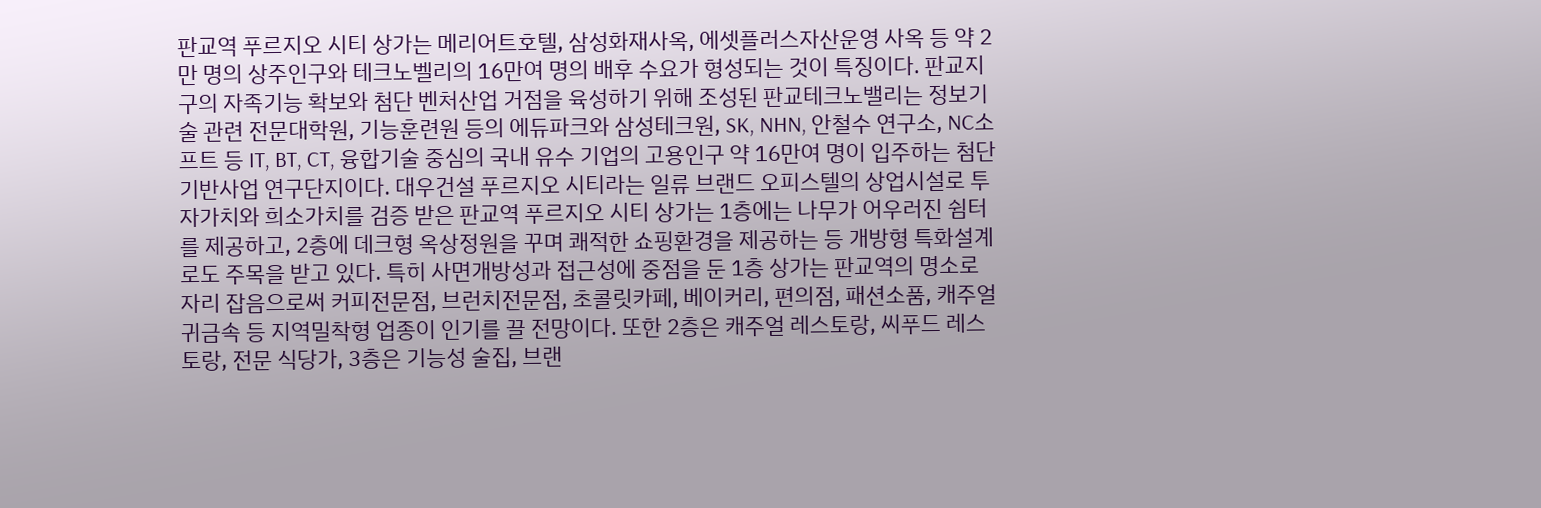판교역 푸르지오 시티 상가는 메리어트호텔, 삼성화재사옥, 에셋플러스자산운영 사옥 등 약 2만 명의 상주인구와 테크노벨리의 16만여 명의 배후 수요가 형성되는 것이 특징이다. 판교지구의 자족기능 확보와 첨단 벤처산업 거점을 육성하기 위해 조성된 판교테크노밸리는 정보기술 관련 전문대학원, 기능훈련원 등의 에듀파크와 삼성테크원, SK, NHN, 안철수 연구소, NC소프트 등 IT, BT, CT, 융합기술 중심의 국내 유수 기업의 고용인구 약 16만여 명이 입주하는 첨단기반사업 연구단지이다. 대우건설 푸르지오 시티라는 일류 브랜드 오피스텔의 상업시설로 투자가치와 희소가치를 검증 받은 판교역 푸르지오 시티 상가는 1층에는 나무가 어우러진 쉼터를 제공하고, 2층에 데크형 옥상정원을 꾸며 쾌적한 쇼핑환경을 제공하는 등 개방형 특화설계로도 주목을 받고 있다. 특히 사면개방성과 접근성에 중점을 둔 1층 상가는 판교역의 명소로 자리 잡음으로써 커피전문점, 브런치전문점, 초콜릿카페, 베이커리, 편의점, 패션소품, 캐주얼귀금속 등 지역밀착형 업종이 인기를 끌 전망이다. 또한 2층은 캐주얼 레스토랑, 씨푸드 레스토랑, 전문 식당가, 3층은 기능성 술집, 브랜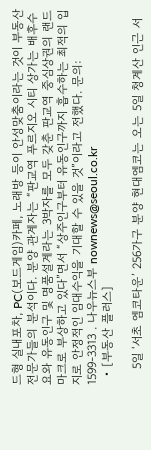드형 실내포차, PC(보드게임)카페, 노래방 등이 안성맞춤이라는 것이 부동산 전문가들의 분석이다. 분양 관계자는 “판교역 푸르지오 시티 상가는 배후수요와 유동인구 및 명품설계라는 3박자를 모두 갖춘 판교역 중심상권의 랜드마크로 부상하고 있다”면서 “상주인구부터 유동인구까지 흡수하는 최적의 입지로 안정적인 임대수익을 기대할 수 있을 것”이라고 전했다. 문의: 1599-3313 . 나우뉴스부 nownews@seoul.co.kr
  • [부동산 플러스]

    5일 ‘서초 엠코타운’ 256가구 분양 현대엠코는 오는 5일 청계산 인근 서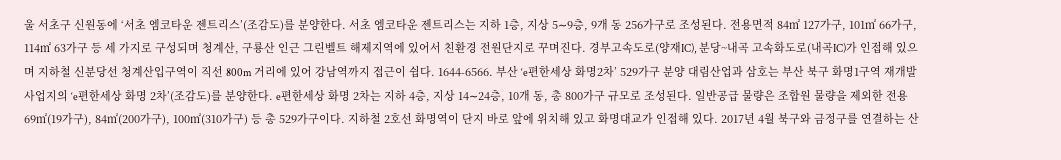울 서초구 신원동에 ‘서초 엠코타운 젠트리스’(조감도)를 분양한다. 서초 엠코타운 젠트리스는 지하 1층, 지상 5∼9층, 9개 동 256가구로 조성된다. 전용면적 84㎡ 127가구, 101㎡ 66가구, 114㎡ 63가구 등 세 가지로 구성되며 청계산, 구룡산 인근 그린벨트 해제지역에 있어서 친환경 전원단지로 꾸며진다. 경부고속도로(양재IC), 분당~내곡 고속화도로(내곡IC)가 인접해 있으며 지하철 신분당선 청계산입구역이 직선 800m 거리에 있어 강남역까지 접근이 쉽다. 1644-6566. 부산 ‘e편한세상 화명2차’ 529가구 분양 대림산업과 삼호는 부산 북구 화명1구역 재개발 사업지의 ‘e편한세상 화명 2차’(조감도)를 분양한다. e편한세상 화명 2차는 지하 4층, 지상 14∼24층, 10개 동, 총 800가구 규모로 조성된다. 일반공급 물량은 조합원 물량을 제외한 전용 69㎡(19가구), 84㎡(200가구), 100㎡(310가구) 등 총 529가구이다. 지하철 2호선 화명역이 단지 바로 앞에 위치해 있고 화명대교가 인접해 있다. 2017년 4월 북구와 금정구를 연결하는 산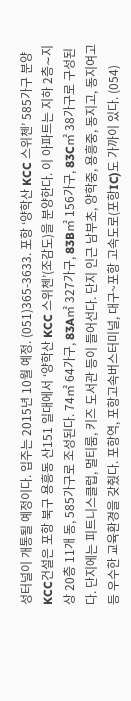성터널이 개통될 예정이다. 입주는 2015년 10월 예정. (051)365-3633. 포항 ‘양학산 KCC 스위첸’ 585가구 분양 KCC건설은 포항 북구 용흥동 산151 일대에서 ‘양학산 KCC 스위첸’(조감도)을 분양한다. 이 아파트는 지하 2층∼지상 20층 11개 동, 585가구로 조성된다. 74㎡ 64가구, 83A㎡ 327가구, 83B㎡ 156가구, 83C㎡ 38가구로 구성된다. 단지에는 피트니스클럽, 멀티룸, 키즈 도서관 등이 들어선다. 단지 인근 남부초, 양학중, 용흥중, 동지고, 동지여고 등 우수한 교육환경을 갖췄다. 포항역, 포항고속버스터미널, 대구~포항 고속도로(포항IC)도 가까이 있다. (054)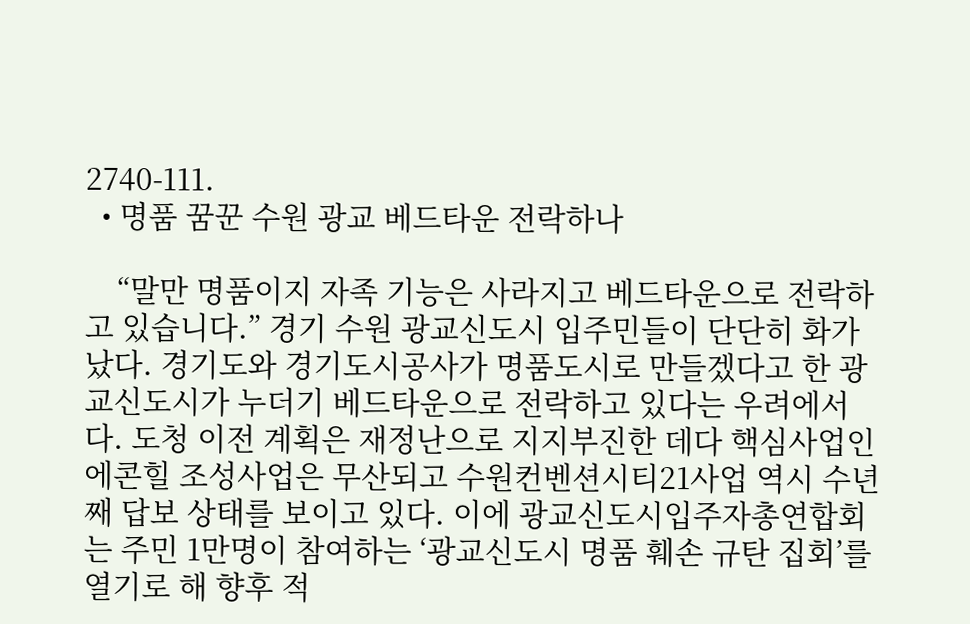2740-111.
  • 명품 꿈꾼 수원 광교 베드타운 전락하나

    “말만 명품이지 자족 기능은 사라지고 베드타운으로 전락하고 있습니다.” 경기 수원 광교신도시 입주민들이 단단히 화가 났다. 경기도와 경기도시공사가 명품도시로 만들겠다고 한 광교신도시가 누더기 베드타운으로 전락하고 있다는 우려에서다. 도청 이전 계획은 재정난으로 지지부진한 데다 핵심사업인 에콘힐 조성사업은 무산되고 수원컨벤션시티21사업 역시 수년째 답보 상태를 보이고 있다. 이에 광교신도시입주자총연합회는 주민 1만명이 참여하는 ‘광교신도시 명품 훼손 규탄 집회’를 열기로 해 향후 적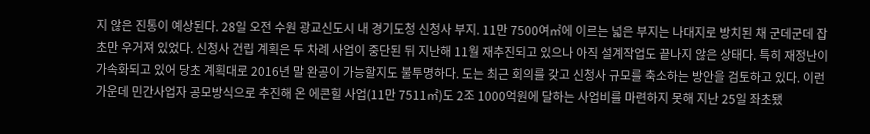지 않은 진통이 예상된다. 28일 오전 수원 광교신도시 내 경기도청 신청사 부지. 11만 7500여㎡에 이르는 넓은 부지는 나대지로 방치된 채 군데군데 잡초만 우거져 있었다. 신청사 건립 계획은 두 차례 사업이 중단된 뒤 지난해 11월 재추진되고 있으나 아직 설계작업도 끝나지 않은 상태다. 특히 재정난이 가속화되고 있어 당초 계획대로 2016년 말 완공이 가능할지도 불투명하다. 도는 최근 회의를 갖고 신청사 규모를 축소하는 방안을 검토하고 있다. 이런 가운데 민간사업자 공모방식으로 추진해 온 에콘힐 사업(11만 7511㎡)도 2조 1000억원에 달하는 사업비를 마련하지 못해 지난 25일 좌초됐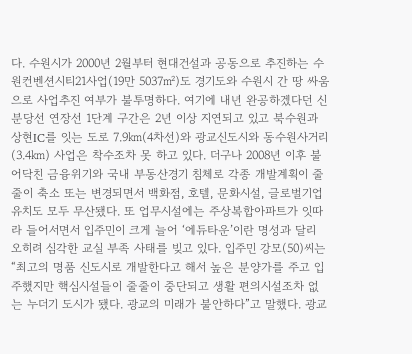다. 수원시가 2000년 2월부터 현대건설과 공동으로 추진하는 수원컨벤션시티21사업(19만 5037㎡)도 경기도와 수원시 간 땅 싸움으로 사업추진 여부가 불투명하다. 여기에 내년 완공하겠다던 신분당선 연장선 1단계 구간은 2년 이상 지연되고 있고 북수원과 상현IC를 잇는 도로 7.9㎞(4차선)와 광교신도시와 동수원사거리(3.4㎞) 사업은 착수조차 못 하고 있다. 더구나 2008년 이후 불어닥친 금융위기와 국내 부동산경기 침체로 각종 개발계획이 줄줄이 축소 또는 변경되면서 백화점, 호텔, 문화시설, 글로벌기업 유치도 모두 무산됐다. 또 업무시설에는 주상복합아파트가 잇따라 들어서면서 입주민이 크게 늘어 ‘에듀타운’이란 명성과 달리 오히려 심각한 교실 부족 사태를 빚고 있다. 입주민 강모(50)씨는 “최고의 명품 신도시로 개발한다고 해서 높은 분양가를 주고 입주했지만 핵심시설들이 줄줄이 중단되고 생활 편의시설조차 없는 누더기 도시가 됐다. 광교의 미래가 불안하다”고 말했다. 광교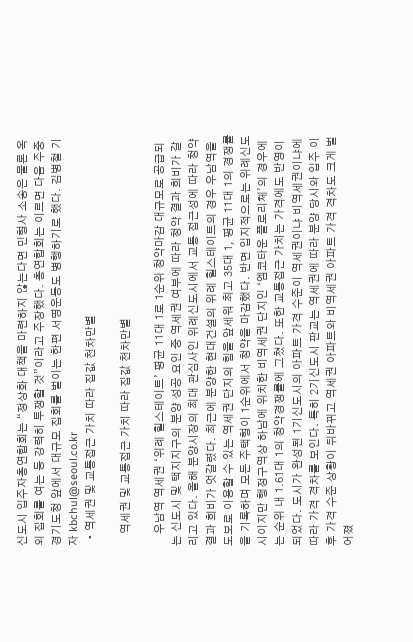신도시 입주자총연합회는 “정상화 대책을 마련하지 않는다면 민형사 소송은 물론 옥외 집회를 여는 등 강력히 투쟁할 것”이라고 주장했다. 총연합회는 이르면 다음 주중 경기도청 앞에서 대규모 집회를 벌이는 한편 서명운동도 병행하기로 했다. 김병철 기자 kbchul@seoul.co.kr
  • 역세권 및 교통접근 가치 따라 집값 천차만별

    역세권 및 교통접근 가치 따라 집값 천차만별

    우남역 역세권 ‘위례 힐스테이트’ 평균 11대 1로 1순위 청약마감 대규모로 공급되는 신도시 및 택지지구의 분양 성공 요인 중 역세권 여부에 따라 청약 결과 희비가 갈리고 있다. 올해 분양시장의 최대 관심사인 위례신도시에서 교통 접근성에 따라 청약 결과 희비가 엇갈렸다. 최근에 분양한 현대건설의 위례 힐스테이트의 경우 우남역을 도보로 이용할 수 있는 역세권 단지의 힘을 앞세워 최고 35대 1, 평균 11대 1의 경쟁률을 기록하며 모든 주택형이 1순위에서 청약을 마감했다. 반면 입지적으로는 위례신도시이지만 행정구역상 하남에 위치한 비역세권 단지인 ‘엠코타운 플로리체’의 경우에는 순위 내 1.61대 1의 청약경쟁률에 그쳤다. 또한 교통접근 가치는 가격에도 반영이 되었다. 도시가 완성된 1기신도시의 아파트 가격 수준이 역세권이냐 비역세권이냐에 따라 가격 격차를 보인다. 특히 2기신도시 판교는 역세권에 따라 분양 당시와 입주 이후 가격 수준 상황이 뒤바뀌고 역세권 아파트와 비역세권 아파트 가격 격차도 크게 벌어졌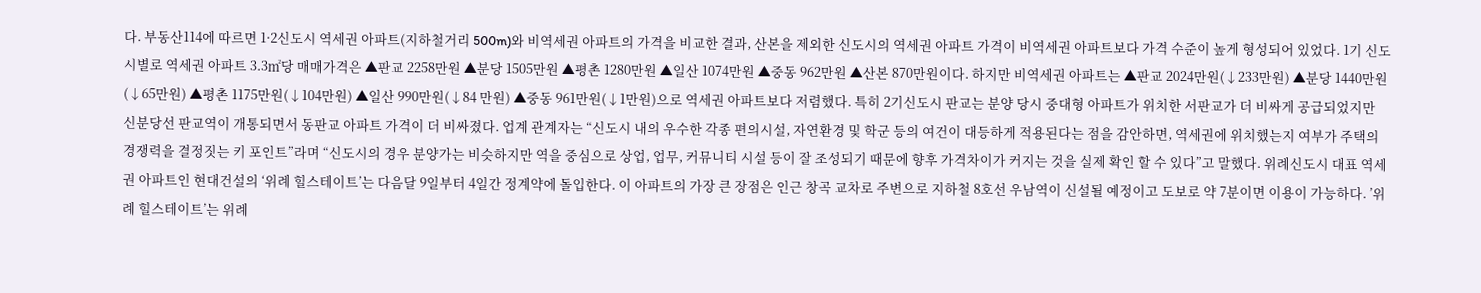다. 부동산114에 따르면 1·2신도시 역세권 아파트(지하철거리 500m)와 비역세권 아파트의 가격을 비교한 결과, 산본을 제외한 신도시의 역세권 아파트 가격이 비역세권 아파트보다 가격 수준이 높게 형성되어 있었다. 1기 신도시별로 역세권 아파트 3.3㎡당 매매가격은 ▲판교 2258만원 ▲분당 1505만원 ▲평촌 1280만원 ▲일산 1074만원 ▲중동 962만원 ▲산본 870만원이다. 하지만 비역세권 아파트는 ▲판교 2024만원(↓233만원) ▲분당 1440만원(↓65만원) ▲평촌 1175만원(↓104만원) ▲일산 990만원(↓84 만원) ▲중동 961만원(↓1만원)으로 역세권 아파트보다 저렴했다. 특히 2기신도시 판교는 분양 당시 중대형 아파트가 위치한 서판교가 더 비싸게 공급되었지만 신분당선 판교역이 개통되면서 동판교 아파트 가격이 더 비싸졌다. 업계 관계자는 “신도시 내의 우수한 각종 편의시설, 자연환경 및 학군 등의 여건이 대등하게 적용된다는 점을 감안하면, 역세권에 위치했는지 여부가 주택의 경쟁력을 결정짓는 키 포인트”라며 “신도시의 경우 분양가는 비슷하지만 역을 중심으로 상업, 업무, 커뮤니티 시설 등이 잘 조성되기 때문에 향후 가격차이가 커지는 것을 실제 확인 할 수 있다”고 말했다. 위례신도시 대표 역세권 아파트인 현대건설의 ‘위례 힐스테이트’는 다음달 9일부터 4일간 정계약에 돌입한다. 이 아파트의 가장 큰 장점은 인근 창곡 교차로 주변으로 지하철 8호선 우남역이 신설될 예정이고 도보로 약 7분이면 이용이 가능하다. ’위례 힐스테이트’는 위례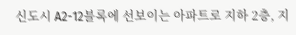신도시 A2-12블록에 선보이는 아파트로 지하 2층, 지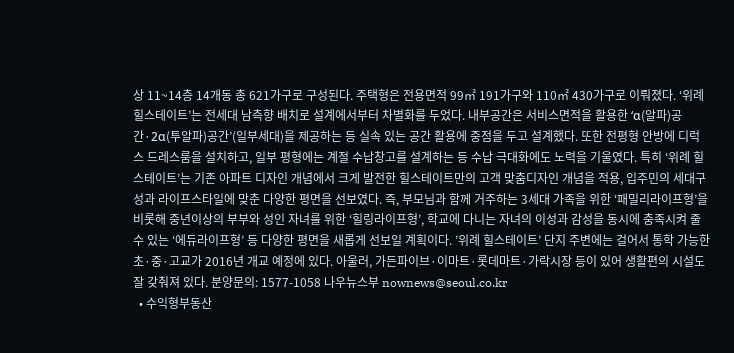상 11~14층 14개동 총 621가구로 구성된다. 주택형은 전용면적 99㎡ 191가구와 110㎡ 430가구로 이뤄졌다. ‘위례 힐스테이트’는 전세대 남측향 배치로 설계에서부터 차별화를 두었다. 내부공간은 서비스면적을 활용한 ‘α(알파)공간·2α(투알파)공간’(일부세대)을 제공하는 등 실속 있는 공간 활용에 중점을 두고 설계했다. 또한 전평형 안방에 디럭스 드레스룸을 설치하고, 일부 평형에는 계절 수납창고를 설계하는 등 수납 극대화에도 노력을 기울였다. 특히 ‘위례 힐스테이트’는 기존 아파트 디자인 개념에서 크게 발전한 힐스테이트만의 고객 맞춤디자인 개념을 적용, 입주민의 세대구성과 라이프스타일에 맞춘 다양한 평면을 선보였다. 즉, 부모님과 함께 거주하는 3세대 가족을 위한 ‘패밀리라이프형’을 비롯해 중년이상의 부부와 성인 자녀를 위한 ‘힐링라이프형’, 학교에 다니는 자녀의 이성과 감성을 동시에 충족시켜 줄 수 있는 ‘에듀라이프형’ 등 다양한 평면을 새롭게 선보일 계획이다. ’위례 힐스테이트’ 단지 주변에는 걸어서 통학 가능한 초·중·고교가 2016년 개교 예정에 있다. 아울러, 가든파이브·이마트·롯데마트·가락시장 등이 있어 생활편의 시설도 잘 갖춰져 있다. 분양문의: 1577-1058 나우뉴스부 nownews@seoul.co.kr
  • 수익형부동산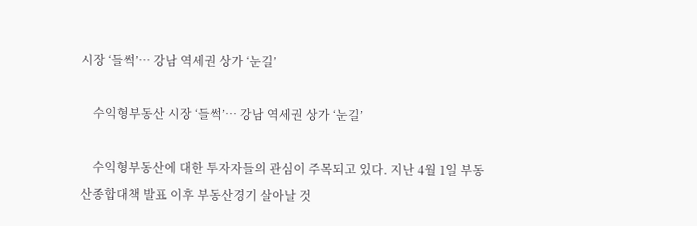시장 ‘들썩’… 강남 역세권 상가 ‘눈길’

    수익형부동산 시장 ‘들썩’… 강남 역세권 상가 ‘눈길’

    수익형부동산에 대한 투자자들의 관심이 주목되고 있다. 지난 4월 1일 부동산종합대책 발표 이후 부동산경기 살아날 것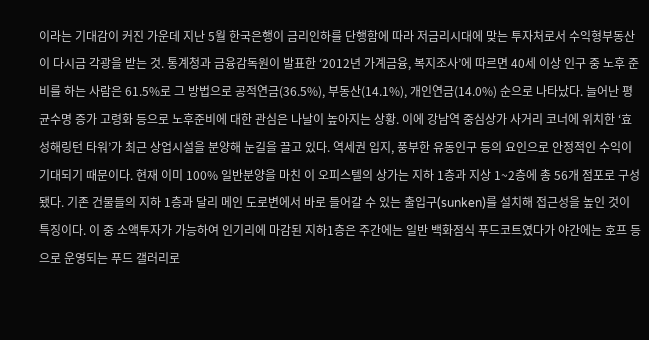이라는 기대감이 커진 가운데 지난 5월 한국은행이 금리인하를 단행함에 따라 저금리시대에 맞는 투자처로서 수익형부동산이 다시금 각광을 받는 것. 통계청과 금융감독원이 발표한 ‘2012년 가계금융, 복지조사’에 따르면 40세 이상 인구 중 노후 준비를 하는 사람은 61.5%로 그 방법으로 공적연금(36.5%), 부동산(14.1%), 개인연금(14.0%) 순으로 나타났다. 늘어난 평균수명 증가 고령화 등으로 노후준비에 대한 관심은 나날이 높아지는 상황. 이에 강남역 중심상가 사거리 코너에 위치한 ‘효성해링턴 타워’가 최근 상업시설을 분양해 눈길을 끌고 있다. 역세권 입지, 풍부한 유동인구 등의 요인으로 안정적인 수익이 기대되기 때문이다. 현재 이미 100% 일반분양을 마친 이 오피스텔의 상가는 지하 1층과 지상 1~2층에 총 56개 점포로 구성됐다. 기존 건물들의 지하 1층과 달리 메인 도로변에서 바로 들어갈 수 있는 출입구(sunken)를 설치해 접근성을 높인 것이 특징이다. 이 중 소액투자가 가능하여 인기리에 마감된 지하1층은 주간에는 일반 백화점식 푸드코트였다가 야간에는 호프 등으로 운영되는 푸드 갤러리로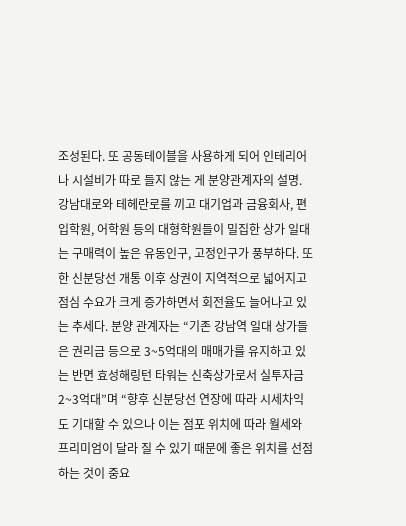조성된다. 또 공동테이블을 사용하게 되어 인테리어나 시설비가 따로 들지 않는 게 분양관계자의 설명. 강남대로와 테헤란로를 끼고 대기업과 금융회사, 편입학원, 어학원 등의 대형학원들이 밀집한 상가 일대는 구매력이 높은 유동인구, 고정인구가 풍부하다. 또한 신분당선 개통 이후 상권이 지역적으로 넓어지고 점심 수요가 크게 증가하면서 회전율도 늘어나고 있는 추세다. 분양 관계자는 “기존 강남역 일대 상가들은 권리금 등으로 3~5억대의 매매가를 유지하고 있는 반면 효성해링턴 타워는 신축상가로서 실투자금 2~3억대”며 “향후 신분당선 연장에 따라 시세차익도 기대할 수 있으나 이는 점포 위치에 따라 월세와 프리미엄이 달라 질 수 있기 때문에 좋은 위치를 선점하는 것이 중요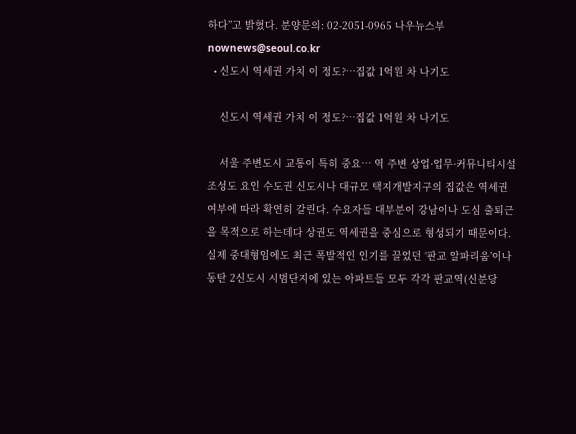하다”고 밝혔다. 분양문의: 02-2051-0965 나우뉴스부 nownews@seoul.co.kr
  • 신도시 역세권 가치 이 정도?…집값 1억원 차 나기도

    신도시 역세권 가치 이 정도?…집값 1억원 차 나기도

    서울 주변도시 교통이 특히 중요… 역 주변 상업·업무·커뮤니티시설 조성도 요인 수도권 신도시나 대규모 택지개발지구의 집값은 역세권 여부에 따라 확연히 갈린다. 수요자들 대부분이 강남이나 도심 출퇴근을 목적으로 하는데다 상권도 역세권을 중심으로 형성되기 때문이다. 실제 중대형임에도 최근 폭발적인 인기를 끌었던 ‘판교 알파리움’이나 동탄 2신도시 시범단지에 있는 아파트들 모두 각각 판교역(신분당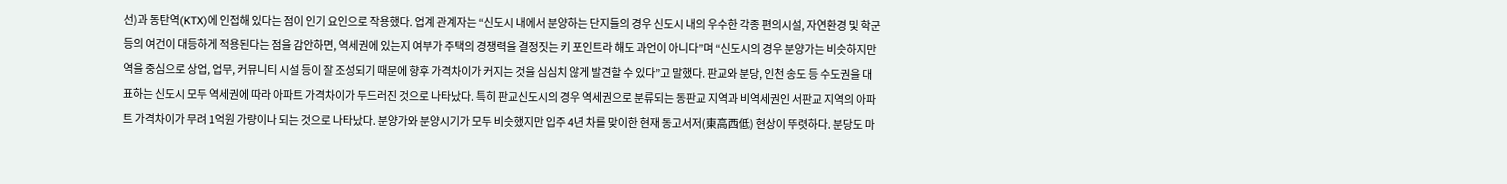선)과 동탄역(KTX)에 인접해 있다는 점이 인기 요인으로 작용했다. 업계 관계자는 “신도시 내에서 분양하는 단지들의 경우 신도시 내의 우수한 각종 편의시설, 자연환경 및 학군 등의 여건이 대등하게 적용된다는 점을 감안하면, 역세권에 있는지 여부가 주택의 경쟁력을 결정짓는 키 포인트라 해도 과언이 아니다”며 “신도시의 경우 분양가는 비슷하지만 역을 중심으로 상업, 업무, 커뮤니티 시설 등이 잘 조성되기 때문에 향후 가격차이가 커지는 것을 심심치 않게 발견할 수 있다”고 말했다. 판교와 분당, 인천 송도 등 수도권을 대표하는 신도시 모두 역세권에 따라 아파트 가격차이가 두드러진 것으로 나타났다. 특히 판교신도시의 경우 역세권으로 분류되는 동판교 지역과 비역세권인 서판교 지역의 아파트 가격차이가 무려 1억원 가량이나 되는 것으로 나타났다. 분양가와 분양시기가 모두 비슷했지만 입주 4년 차를 맞이한 현재 동고서저(東高西低) 현상이 뚜렷하다. 분당도 마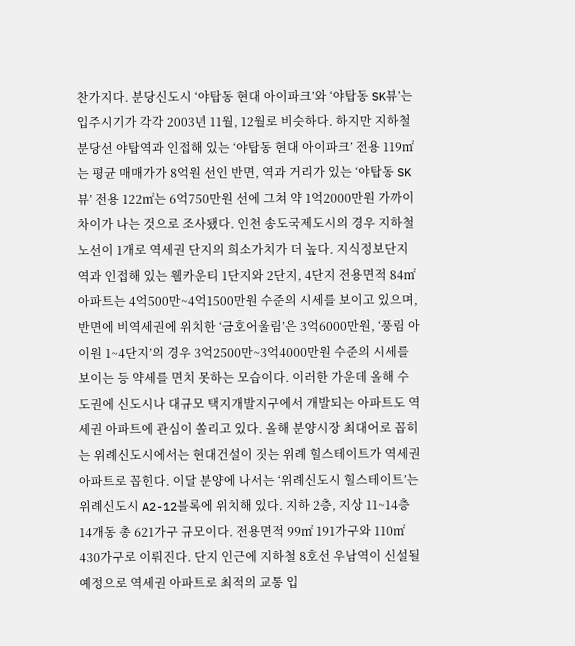찬가지다. 분당신도시 ‘야탑동 현대 아이파크’와 ‘야탑동 SK뷰’는 입주시기가 각각 2003년 11월, 12월로 비슷하다. 하지만 지하철 분당선 야탑역과 인접해 있는 ‘야탑동 현대 아이파크’ 전용 119㎡는 평균 매매가가 8억원 선인 반면, 역과 거리가 있는 ‘야탑동 SK뷰’ 전용 122㎡는 6억750만원 선에 그쳐 약 1억2000만원 가까이 차이가 나는 것으로 조사됐다. 인천 송도국제도시의 경우 지하철 노선이 1개로 역세권 단지의 희소가치가 더 높다. 지식정보단지역과 인접해 있는 웰카운티 1단지와 2단지, 4단지 전용면적 84㎡ 아파트는 4억500만~4억1500만원 수준의 시세를 보이고 있으며, 반면에 비역세권에 위치한 ‘금호어울림’은 3억6000만원, ‘풍림 아이원 1~4단지’의 경우 3억2500만~3억4000만원 수준의 시세를 보이는 등 약세를 면치 못하는 모습이다. 이러한 가운데 올해 수도권에 신도시나 대규모 택지개발지구에서 개발되는 아파트도 역세권 아파트에 관심이 쏠리고 있다. 올해 분양시장 최대어로 꼽히는 위례신도시에서는 현대건설이 짓는 위례 힐스테이트가 역세권 아파트로 꼽힌다. 이달 분양에 나서는 ‘위례신도시 힐스테이트’는 위례신도시 A2-12블록에 위치해 있다. 지하 2층, 지상 11~14층 14개동 총 621가구 규모이다. 전용면적 99㎡ 191가구와 110㎡ 430가구로 이뤄진다. 단지 인근에 지하철 8호선 우남역이 신설될 예정으로 역세권 아파트로 최적의 교통 입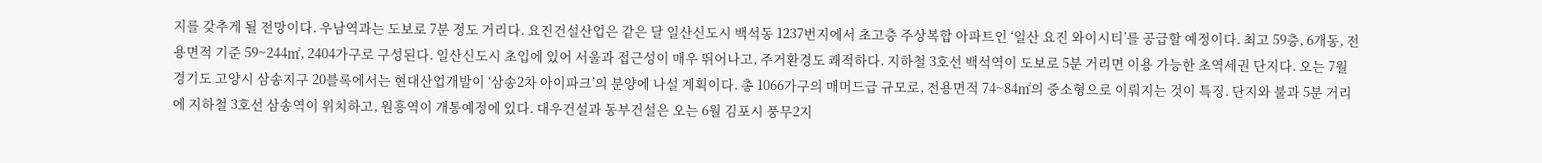지를 갖추게 될 전망이다. 우남역과는 도보로 7분 정도 거리다. 요진건설산업은 같은 달 일산신도시 백석동 1237번지에서 초고층 주상복합 아파트인 ‘일산 요진 와이시티’를 공급할 예정이다. 최고 59층, 6개동, 전용면적 기준 59~244㎡, 2404가구로 구성된다. 일산신도시 초입에 있어 서울과 접근성이 매우 뛰어나고, 주거환경도 쾌적하다. 지하철 3호선 백석역이 도보로 5분 거리면 이용 가능한 초역세권 단지다. 오는 7월 경기도 고양시 삼송지구 20블록에서는 현대산업개발이 ‘삼송2차 아이파크’의 분양에 나설 계획이다. 총 1066가구의 매머드급 규모로, 전용면적 74~84㎡의 중소형으로 이뤄지는 것이 특징. 단지와 불과 5분 거리에 지하철 3호선 삼송역이 위치하고, 원흥역이 개통예정에 있다. 대우건설과 동부건설은 오는 6월 김포시 풍무2지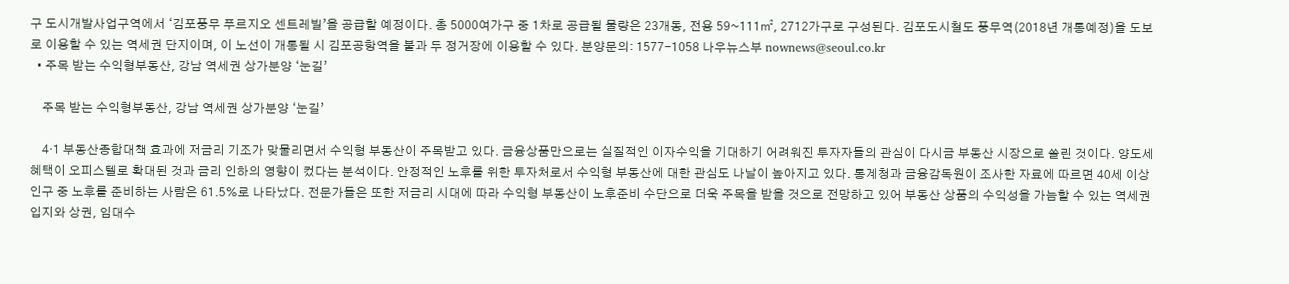구 도시개발사업구역에서 ‘김포풍무 푸르지오 센트레빌’을 공급할 예정이다. 총 5000여가구 중 1차로 공급될 물량은 23개동, 전용 59~111㎡, 2712가구로 구성된다. 김포도시철도 풍무역(2018년 개통예정)을 도보로 이용할 수 있는 역세권 단지이며, 이 노선이 개통될 시 김포공항역을 불과 두 정거장에 이용할 수 있다. 분양문의: 1577-1058 나우뉴스부 nownews@seoul.co.kr
  • 주목 받는 수익형부동산, 강남 역세권 상가분양 ‘눈길’

    주목 받는 수익형부동산, 강남 역세권 상가분양 ‘눈길’

    4·1 부동산종합대책 효과에 저금리 기조가 맞물리면서 수익형 부동산이 주목받고 있다. 금융상품만으로는 실질적인 이자수익을 기대하기 어려워진 투자자들의 관심이 다시금 부동산 시장으로 쏠린 것이다. 양도세 혜택이 오피스텔로 확대된 것과 금리 인하의 영향이 컸다는 분석이다. 안정적인 노후를 위한 투자처로서 수익형 부동산에 대한 관심도 나날이 높아지고 있다. 통계청과 금융감독원이 조사한 자료에 따르면 40세 이상 인구 중 노후를 준비하는 사람은 61.5%로 나타났다. 전문가들은 또한 저금리 시대에 따라 수익형 부동산이 노후준비 수단으로 더욱 주목을 받을 것으로 전망하고 있어 부동산 상품의 수익성을 가늠할 수 있는 역세권 입지와 상권, 임대수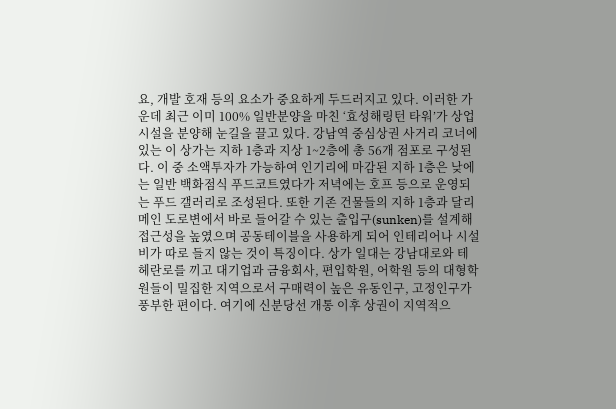요, 개발 호재 등의 요소가 중요하게 두드러지고 있다. 이러한 가운데 최근 이미 100% 일반분양을 마친 ‘효성해링턴 타워’가 상업시설을 분양해 눈길을 끌고 있다. 강남역 중심상권 사거리 코너에 있는 이 상가는 지하 1층과 지상 1~2층에 총 56개 점포로 구성된다. 이 중 소액투자가 가능하여 인기리에 마감된 지하 1층은 낮에는 일반 백화점식 푸드코트였다가 저녁에는 호프 등으로 운영되는 푸드 갤러리로 조성된다. 또한 기존 건물들의 지하 1층과 달리 메인 도로변에서 바로 들어갈 수 있는 출입구(sunken)를 설계해 접근성을 높였으며 공동테이블을 사용하게 되어 인테리어나 시설비가 따로 들지 않는 것이 특징이다. 상가 일대는 강남대로와 테헤란로를 끼고 대기업과 금융회사, 편입학원, 어학원 등의 대형학원들이 밀집한 지역으로서 구매력이 높은 유동인구, 고정인구가 풍부한 편이다. 여기에 신분당선 개통 이후 상권이 지역적으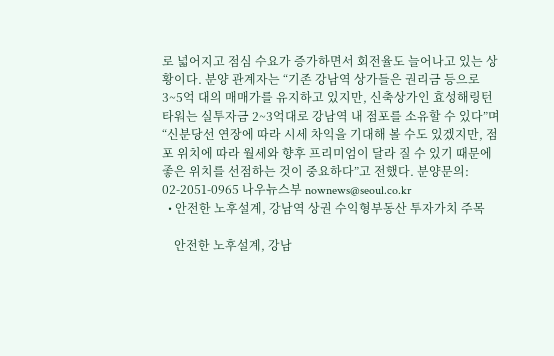로 넓어지고 점심 수요가 증가하면서 회전율도 늘어나고 있는 상황이다. 분양 관계자는 “기존 강남역 상가들은 권리금 등으로 3~5억 대의 매매가를 유지하고 있지만, 신축상가인 효성해링턴 타워는 실투자금 2~3억대로 강남역 내 점포를 소유할 수 있다”며 “신분당선 연장에 따라 시세 차익을 기대해 볼 수도 있겠지만, 점포 위치에 따라 월세와 향후 프리미엄이 달라 질 수 있기 때문에 좋은 위치를 선점하는 것이 중요하다”고 전했다. 분양문의: 02-2051-0965 나우뉴스부 nownews@seoul.co.kr
  • 안전한 노후설계, 강남역 상권 수익형부동산 투자가치 주목

    안전한 노후설계, 강남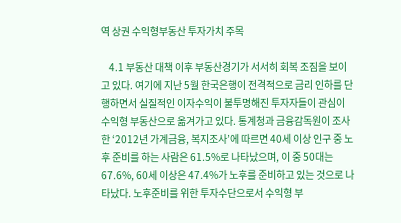역 상권 수익형부동산 투자가치 주목

    4.1 부동산 대책 이후 부동산경기가 서서히 회복 조짐을 보이고 있다. 여기에 지난 5월 한국은행이 전격적으로 금리 인하를 단행하면서 실질적인 이자수익이 불투명해진 투자자들이 관심이 수익형 부동산으로 옮겨가고 있다. 통계청과 금융감독원이 조사한 ‘2012년 가계금융, 복지조사’에 따르면 40세 이상 인구 중 노후 준비를 하는 사람은 61.5%로 나타났으며, 이 중 50대는 67.6%, 60세 이상은 47.4%가 노후를 준비하고 있는 것으로 나타났다. 노후준비를 위한 투자수단으로서 수익형 부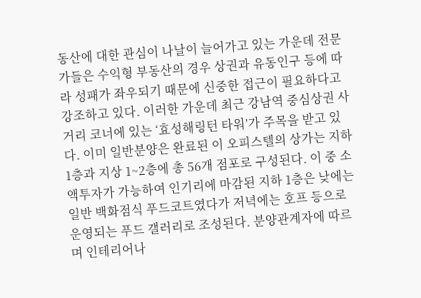동산에 대한 관심이 나날이 늘어가고 있는 가운데 전문가들은 수익형 부동산의 경우 상권과 유동인구 등에 따라 성패가 좌우되기 때문에 신중한 접근이 필요하다고 강조하고 있다. 이러한 가운데 최근 강남역 중심상권 사거리 코너에 있는 ‘효성해링턴 타워’가 주목을 받고 있다. 이미 일반분양은 완료된 이 오피스텔의 상가는 지하 1층과 지상 1~2층에 총 56개 점포로 구성된다. 이 중 소액투자가 가능하여 인기리에 마감된 지하 1층은 낮에는 일반 백화점식 푸드코트였다가 저녁에는 호프 등으로 운영되는 푸드 갤러리로 조성된다. 분양관계자에 따르며 인테리어나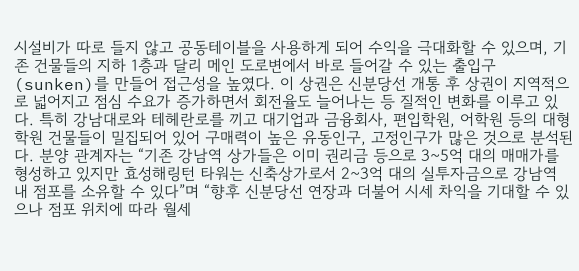시설비가 따로 들지 않고 공동테이블을 사용하게 되어 수익을 극대화할 수 있으며, 기존 건물들의 지하 1층과 달리 메인 도로변에서 바로 들어갈 수 있는 출입구(sunken)를 만들어 접근성을 높였다. 이 상권은 신분당선 개통 후 상권이 지역적으로 넓어지고 점심 수요가 증가하면서 회전율도 늘어나는 등 질적인 변화를 이루고 있다. 특히 강남대로와 테헤란로를 끼고 대기업과 금융회사, 편입학원, 어학원 등의 대형 학원 건물들이 밀집되어 있어 구매력이 높은 유동인구, 고정인구가 많은 것으로 분석된다. 분양 관계자는 “기존 강남역 상가들은 이미 권리금 등으로 3~5억 대의 매매가를 형성하고 있지만 효성해링턴 타워는 신축상가로서 2~3억 대의 실투자금으로 강남역 내 점포를 소유할 수 있다”며 “향후 신분당선 연장과 더불어 시세 차익을 기대할 수 있으나 점포 위치에 따라 월세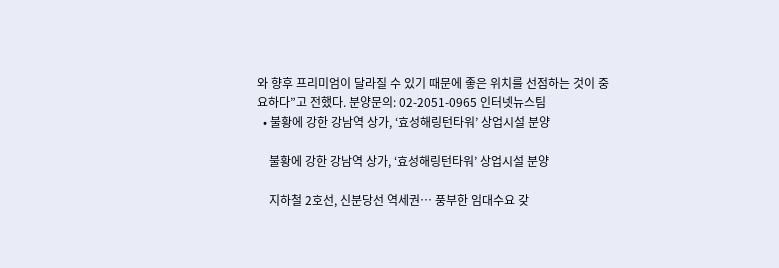와 향후 프리미엄이 달라질 수 있기 때문에 좋은 위치를 선점하는 것이 중요하다”고 전했다. 분양문의: 02-2051-0965 인터넷뉴스팀
  • 불황에 강한 강남역 상가, ‘효성해링턴타워’ 상업시설 분양

    불황에 강한 강남역 상가, ‘효성해링턴타워’ 상업시설 분양

    지하철 2호선, 신분당선 역세권… 풍부한 임대수요 갖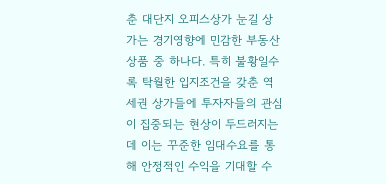춘 대단지 오피스상가 눈길 상가는 경기영향에 민감한 부동산 상품 중 하나다. 특히 불황일수록 탁월한 입지조건을 갖춘 역세권 상가들에 투자자들의 관심이 집중되는 현상이 두드러지는데 이는 꾸준한 임대수요를 통해 안정적인 수익을 기대할 수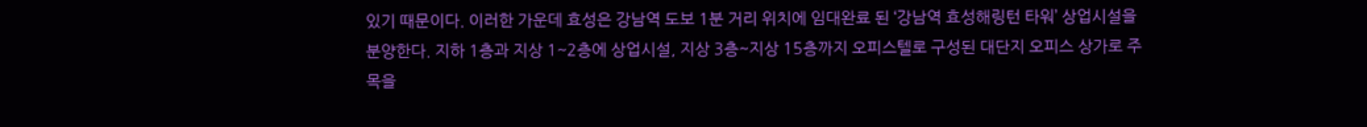있기 때문이다. 이러한 가운데 효성은 강남역 도보 1분 거리 위치에 임대완료 된 ‘강남역 효성해링턴 타워’ 상업시설을 분양한다. 지하 1층과 지상 1~2층에 상업시설, 지상 3층~지상 15층까지 오피스텔로 구성된 대단지 오피스 상가로 주목을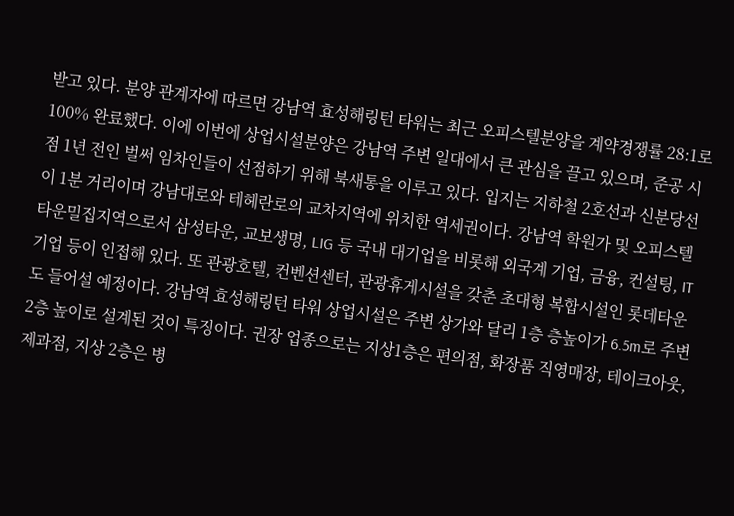받고 있다. 분양 관계자에 따르면 강남역 효성해링턴 타워는 최근 오피스텔분양을 계약경쟁률 28:1로 100% 완료했다. 이에 이번에 상업시설분양은 강남역 주변 일대에서 큰 관심을 끌고 있으며, 준공 시점 1년 전인 벌써 임차인들이 선점하기 위해 북새통을 이루고 있다. 입지는 지하철 2호선과 신분당선이 1분 거리이며 강남대로와 테헤란로의 교차지역에 위치한 역세권이다. 강남역 학원가 및 오피스텔타운밀집지역으로서 삼성타운, 교보생명, LIG 등 국내 대기업을 비롯해 외국계 기업, 금융, 컨설팅, IT 기업 등이 인접해 있다. 또 관광호텔, 컨벤션센터, 관광휴게시설을 갖춘 초대형 복합시설인 롯데타운도 들어설 예정이다. 강남역 효성해링턴 타워 상업시설은 주변 상가와 달리 1층 층높이가 6.5m로 주변 2층 높이로 설계된 것이 특징이다. 권장 업종으로는 지상1층은 편의점, 화장품 직영매장, 테이크아웃, 제과점, 지상 2층은 병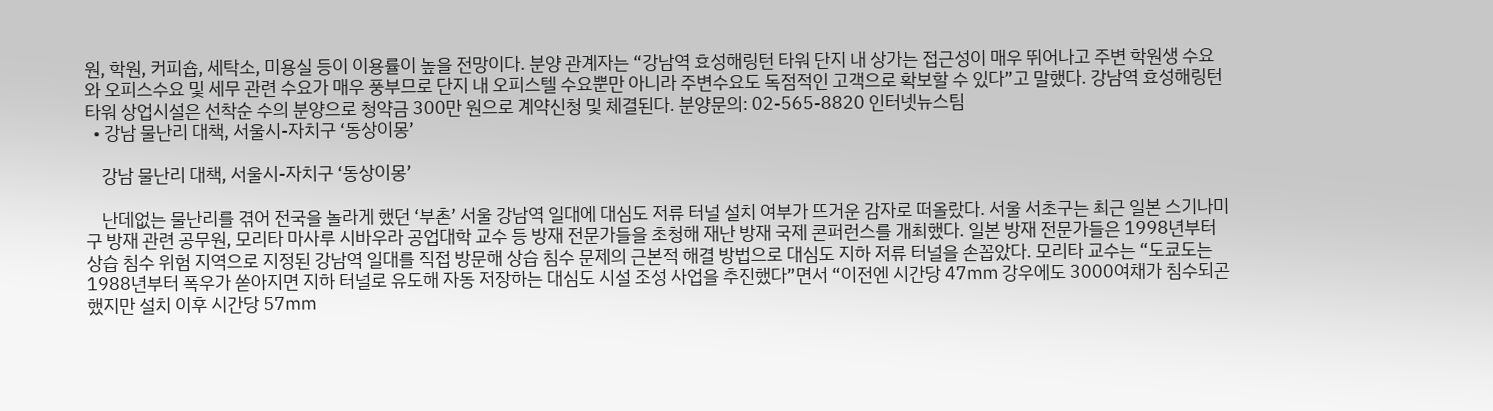원, 학원, 커피숍, 세탁소, 미용실 등이 이용률이 높을 전망이다. 분양 관계자는 “강남역 효성해링턴 타워 단지 내 상가는 접근성이 매우 뛰어나고 주변 학원생 수요와 오피스수요 및 세무 관련 수요가 매우 풍부므로 단지 내 오피스텔 수요뿐만 아니라 주변수요도 독점적인 고객으로 확보할 수 있다”고 말했다. 강남역 효성해링턴 타워 상업시설은 선착순 수의 분양으로 청약금 300만 원으로 계약신청 및 체결된다. 분양문의: 02-565-8820 인터넷뉴스팀
  • 강남 물난리 대책, 서울시-자치구 ‘동상이몽’

    강남 물난리 대책, 서울시-자치구 ‘동상이몽’

    난데없는 물난리를 겪어 전국을 놀라게 했던 ‘부촌’ 서울 강남역 일대에 대심도 저류 터널 설치 여부가 뜨거운 감자로 떠올랐다. 서울 서초구는 최근 일본 스기나미구 방재 관련 공무원, 모리타 마사루 시바우라 공업대학 교수 등 방재 전문가들을 초청해 재난 방재 국제 콘퍼런스를 개최했다. 일본 방재 전문가들은 1998년부터 상습 침수 위험 지역으로 지정된 강남역 일대를 직접 방문해 상습 침수 문제의 근본적 해결 방법으로 대심도 지하 저류 터널을 손꼽았다. 모리타 교수는 “도쿄도는 1988년부터 폭우가 쏟아지면 지하 터널로 유도해 자동 저장하는 대심도 시설 조성 사업을 추진했다”면서 “이전엔 시간당 47㎜ 강우에도 3000여채가 침수되곤 했지만 설치 이후 시간당 57㎜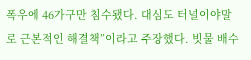폭우에 46가구만 침수됐다. 대심도 터널이야말로 근본적인 해결책”이라고 주장했다. 빗물 배수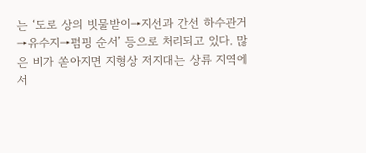는 ‘도로 상의 빗물받이→지선과 간선 하수관거→유수지→펌핑 순서’ 등으로 처리되고 있다. 많은 비가 쏟아지면 지형상 저지대는 상류 지역에서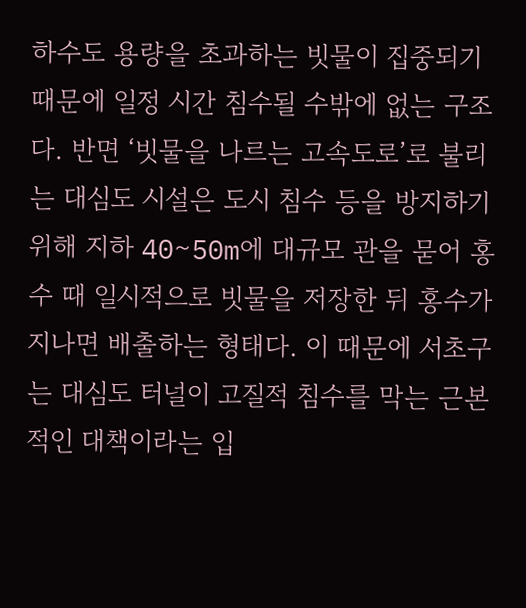하수도 용량을 초과하는 빗물이 집중되기 때문에 일정 시간 침수될 수밖에 없는 구조다. 반면 ‘빗물을 나르는 고속도로’로 불리는 대심도 시설은 도시 침수 등을 방지하기 위해 지하 40∼50m에 대규모 관을 묻어 홍수 때 일시적으로 빗물을 저장한 뒤 홍수가 지나면 배출하는 형태다. 이 때문에 서초구는 대심도 터널이 고질적 침수를 막는 근본적인 대책이라는 입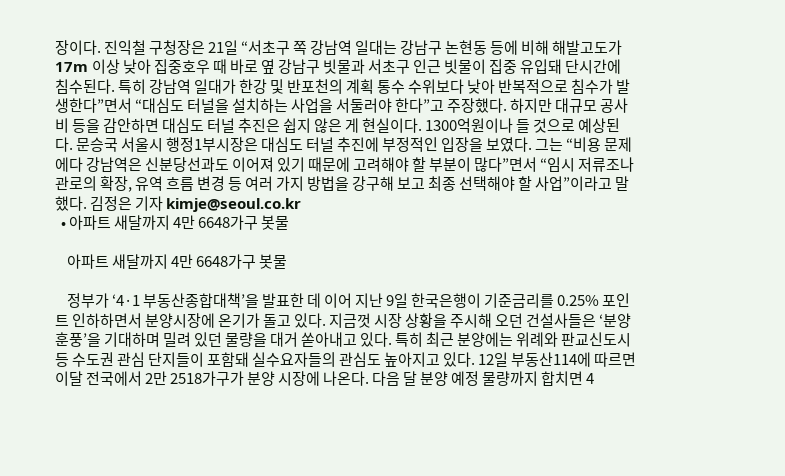장이다. 진익철 구청장은 21일 “서초구 쪽 강남역 일대는 강남구 논현동 등에 비해 해발고도가 17m 이상 낮아 집중호우 때 바로 옆 강남구 빗물과 서초구 인근 빗물이 집중 유입돼 단시간에 침수된다. 특히 강남역 일대가 한강 및 반포천의 계획 통수 수위보다 낮아 반복적으로 침수가 발생한다”면서 “대심도 터널을 설치하는 사업을 서둘러야 한다”고 주장했다. 하지만 대규모 공사비 등을 감안하면 대심도 터널 추진은 쉽지 않은 게 현실이다. 1300억원이나 들 것으로 예상된다. 문승국 서울시 행정1부시장은 대심도 터널 추진에 부정적인 입장을 보였다. 그는 “비용 문제에다 강남역은 신분당선과도 이어져 있기 때문에 고려해야 할 부분이 많다”면서 “임시 저류조나 관로의 확장, 유역 흐름 변경 등 여러 가지 방법을 강구해 보고 최종 선택해야 할 사업”이라고 말했다. 김정은 기자 kimje@seoul.co.kr
  • 아파트 새달까지 4만 6648가구 봇물

    아파트 새달까지 4만 6648가구 봇물

    정부가 ‘4·1 부동산종합대책’을 발표한 데 이어 지난 9일 한국은행이 기준금리를 0.25% 포인트 인하하면서 분양시장에 온기가 돌고 있다. 지금껏 시장 상황을 주시해 오던 건설사들은 ‘분양 훈풍’을 기대하며 밀려 있던 물량을 대거 쏟아내고 있다. 특히 최근 분양에는 위례와 판교신도시 등 수도권 관심 단지들이 포함돼 실수요자들의 관심도 높아지고 있다. 12일 부동산114에 따르면 이달 전국에서 2만 2518가구가 분양 시장에 나온다. 다음 달 분양 예정 물량까지 합치면 4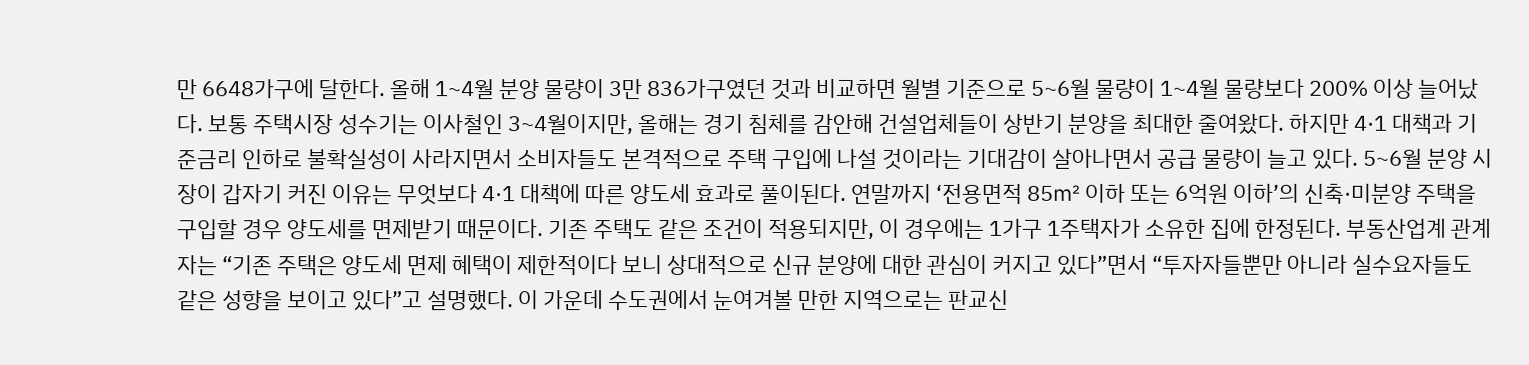만 6648가구에 달한다. 올해 1~4월 분양 물량이 3만 836가구였던 것과 비교하면 월별 기준으로 5~6월 물량이 1~4월 물량보다 200% 이상 늘어났다. 보통 주택시장 성수기는 이사철인 3~4월이지만, 올해는 경기 침체를 감안해 건설업체들이 상반기 분양을 최대한 줄여왔다. 하지만 4·1 대책과 기준금리 인하로 불확실성이 사라지면서 소비자들도 본격적으로 주택 구입에 나설 것이라는 기대감이 살아나면서 공급 물량이 늘고 있다. 5~6월 분양 시장이 갑자기 커진 이유는 무엇보다 4·1 대책에 따른 양도세 효과로 풀이된다. 연말까지 ‘전용면적 85㎡ 이하 또는 6억원 이하’의 신축·미분양 주택을 구입할 경우 양도세를 면제받기 때문이다. 기존 주택도 같은 조건이 적용되지만, 이 경우에는 1가구 1주택자가 소유한 집에 한정된다. 부동산업계 관계자는 “기존 주택은 양도세 면제 혜택이 제한적이다 보니 상대적으로 신규 분양에 대한 관심이 커지고 있다”면서 “투자자들뿐만 아니라 실수요자들도 같은 성향을 보이고 있다”고 설명했다. 이 가운데 수도권에서 눈여겨볼 만한 지역으로는 판교신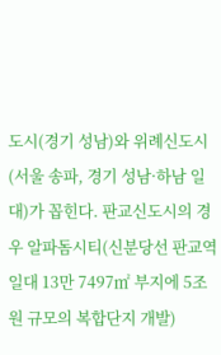도시(경기 성남)와 위례신도시(서울 송파, 경기 성남·하남 일대)가 꼽힌다. 판교신도시의 경우 알파돔시티(신분당선 판교역 일대 13만 7497㎡ 부지에 5조원 규모의 복합단지 개발)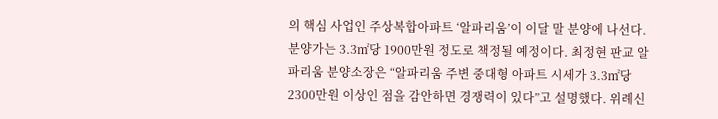의 핵심 사업인 주상복합아파트 ‘알파리움’이 이달 말 분양에 나선다. 분양가는 3.3㎡당 1900만원 정도로 책정될 예정이다. 최정현 판교 알파리움 분양소장은 “알파리움 주변 중대형 아파트 시세가 3.3㎡당 2300만원 이상인 점을 감안하면 경쟁력이 있다”고 설명했다. 위례신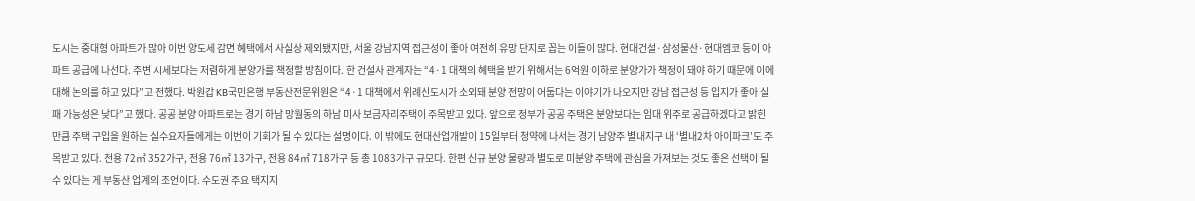도시는 중대형 아파트가 많아 이번 양도세 감면 혜택에서 사실상 제외됐지만, 서울 강남지역 접근성이 좋아 여전히 유망 단지로 꼽는 이들이 많다. 현대건설·삼성물산·현대엠코 등이 아파트 공급에 나선다. 주변 시세보다는 저렴하게 분양가를 책정할 방침이다. 한 건설사 관계자는 “4·1 대책의 혜택을 받기 위해서는 6억원 이하로 분양가가 책정이 돼야 하기 때문에 이에 대해 논의를 하고 있다”고 전했다. 박원갑 KB국민은행 부동산전문위원은 “4·1 대책에서 위례신도시가 소외돼 분양 전망이 어둡다는 이야기가 나오지만 강남 접근성 등 입지가 좋아 실패 가능성은 낮다”고 했다. 공공 분양 아파트로는 경기 하남 망월동의 하남 미사 보금자리주택이 주목받고 있다. 앞으로 정부가 공공 주택은 분양보다는 임대 위주로 공급하겠다고 밝힌 만큼 주택 구입을 원하는 실수요자들에게는 이번이 기회가 될 수 있다는 설명이다. 이 밖에도 현대산업개발이 15일부터 청약에 나서는 경기 남양주 별내지구 내 ‘별내2차 아이파크’도 주목받고 있다. 전용 72㎡ 352가구, 전용 76㎡ 13가구, 전용 84㎡ 718가구 등 총 1083가구 규모다. 한편 신규 분양 물량과 별도로 미분양 주택에 관심을 가져보는 것도 좋은 선택이 될 수 있다는 게 부동산 업계의 조언이다. 수도권 주요 택지지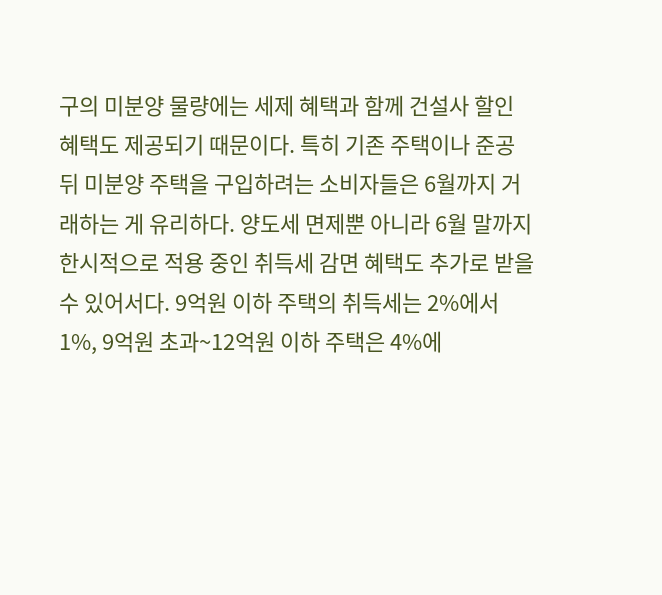구의 미분양 물량에는 세제 혜택과 함께 건설사 할인 혜택도 제공되기 때문이다. 특히 기존 주택이나 준공 뒤 미분양 주택을 구입하려는 소비자들은 6월까지 거래하는 게 유리하다. 양도세 면제뿐 아니라 6월 말까지 한시적으로 적용 중인 취득세 감면 혜택도 추가로 받을 수 있어서다. 9억원 이하 주택의 취득세는 2%에서 1%, 9억원 초과~12억원 이하 주택은 4%에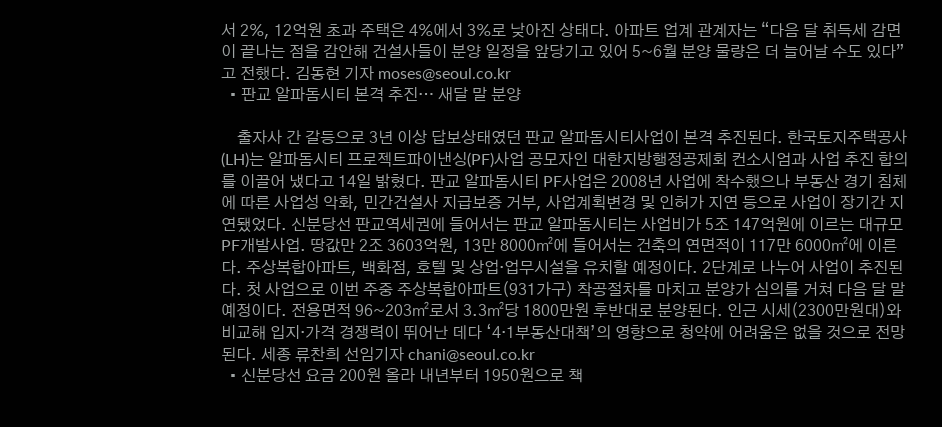서 2%, 12억원 초과 주택은 4%에서 3%로 낮아진 상태다. 아파트 업계 관계자는 “다음 달 취득세 감면이 끝나는 점을 감안해 건설사들이 분양 일정을 앞당기고 있어 5~6월 분양 물량은 더 늘어날 수도 있다”고 전했다. 김동현 기자 moses@seoul.co.kr
  • 판교 알파돔시티 본격 추진… 새달 말 분양

    출자사 간 갈등으로 3년 이상 답보상태였던 판교 알파돔시티사업이 본격 추진된다. 한국토지주택공사(LH)는 알파돔시티 프로젝트파이낸싱(PF)사업 공모자인 대한지방행정공제회 컨소시엄과 사업 추진 합의를 이끌어 냈다고 14일 밝혔다. 판교 알파돔시티 PF사업은 2008년 사업에 착수했으나 부동산 경기 침체에 따른 사업성 악화, 민간건설사 지급보증 거부, 사업계획변경 및 인허가 지연 등으로 사업이 장기간 지연됐었다. 신분당선 판교역세권에 들어서는 판교 알파돔시티는 사업비가 5조 147억원에 이르는 대규모 PF개발사업. 땅값만 2조 3603억원, 13만 8000㎡에 들어서는 건축의 연면적이 117만 6000㎡에 이른다. 주상복합아파트, 백화점, 호텔 및 상업·업무시설을 유치할 예정이다. 2단계로 나누어 사업이 추진된다. 첫 사업으로 이번 주중 주상복합아파트(931가구) 착공절차를 마치고 분양가 심의를 거쳐 다음 달 말 예정이다. 전용면적 96~203㎡로서 3.3㎡당 1800만원 후반대로 분양된다. 인근 시세(2300만원대)와 비교해 입지·가격 경쟁력이 뛰어난 데다 ‘4·1부동산대책’의 영향으로 청약에 어려움은 없을 것으로 전망된다. 세종 류찬희 선임기자 chani@seoul.co.kr
  • 신분당선 요금 200원 올라 내년부터 1950원으로 책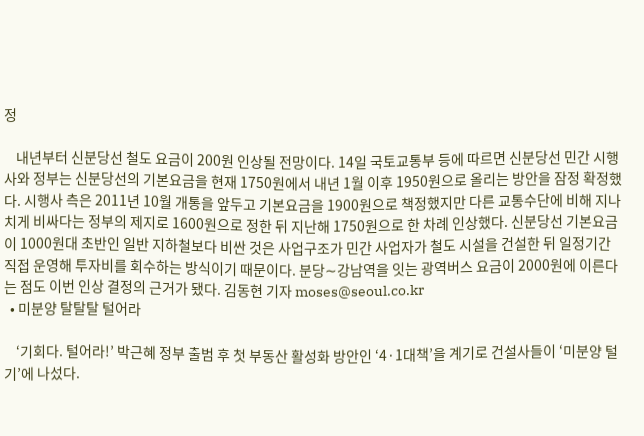정

    내년부터 신분당선 철도 요금이 200원 인상될 전망이다. 14일 국토교통부 등에 따르면 신분당선 민간 시행사와 정부는 신분당선의 기본요금을 현재 1750원에서 내년 1월 이후 1950원으로 올리는 방안을 잠정 확정했다. 시행사 측은 2011년 10월 개통을 앞두고 기본요금을 1900원으로 책정했지만 다른 교통수단에 비해 지나치게 비싸다는 정부의 제지로 1600원으로 정한 뒤 지난해 1750원으로 한 차례 인상했다. 신분당선 기본요금이 1000원대 초반인 일반 지하철보다 비싼 것은 사업구조가 민간 사업자가 철도 시설을 건설한 뒤 일정기간 직접 운영해 투자비를 회수하는 방식이기 때문이다. 분당∼강남역을 잇는 광역버스 요금이 2000원에 이른다는 점도 이번 인상 결정의 근거가 됐다. 김동현 기자 moses@seoul.co.kr
  • 미분양 탈탈탈 털어라

    ‘기회다. 털어라!’ 박근혜 정부 출범 후 첫 부동산 활성화 방안인 ‘4·1대책’을 계기로 건설사들이 ‘미분양 털기’에 나섰다.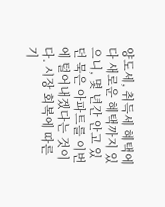양도세, 취득세 혜택에다 새로운 혜택까지 있으니, 몇 년간 안고 있던 묵은 아파트를 이번에 털어내겠다는 것이다. 시장 회복에 따른 기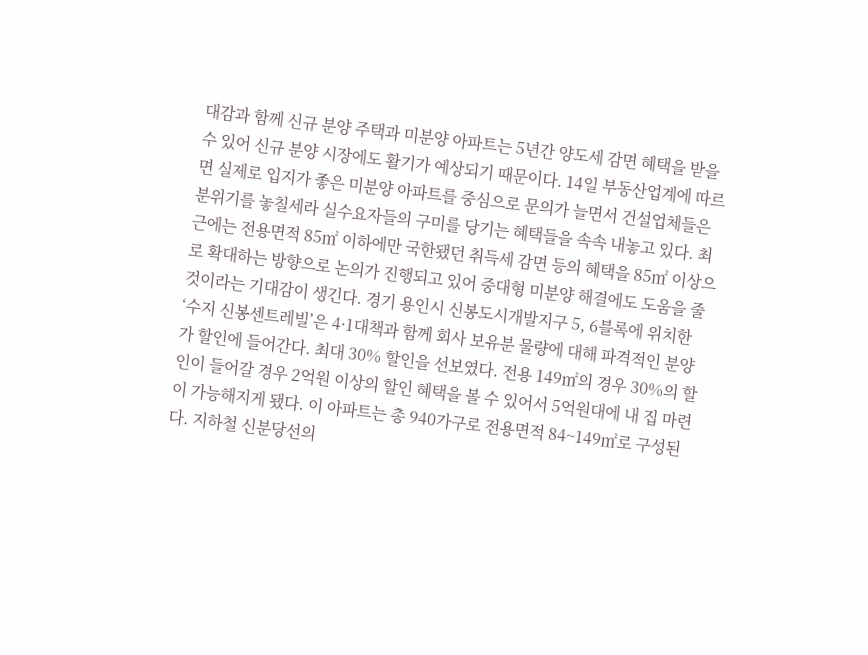대감과 함께 신규 분양 주택과 미분양 아파트는 5년간 양도세 감면 혜택을 받을 수 있어 신규 분양 시장에도 활기가 예상되기 때문이다. 14일 부동산업계에 따르면 실제로 입지가 좋은 미분양 아파트를 중심으로 문의가 늘면서 건설업체들은 분위기를 놓칠세라 실수요자들의 구미를 당기는 혜택들을 속속 내놓고 있다. 최근에는 전용면적 85㎡ 이하에만 국한됐던 취득세 감면 등의 혜택을 85㎡ 이상으로 확대하는 방향으로 논의가 진행되고 있어 중대형 미분양 해결에도 도움을 줄 것이라는 기대감이 생긴다. 경기 용인시 신봉도시개발지구 5, 6블록에 위치한 ‘수지 신봉센트레빌’은 4·1대책과 함께 회사 보유분 물량에 대해 파격적인 분양가 할인에 들어간다. 최대 30% 할인을 선보였다. 전용 149㎡의 경우 30%의 할인이 들어갈 경우 2억원 이상의 할인 혜택을 볼 수 있어서 5억원대에 내 집 마련이 가능해지게 됐다. 이 아파트는 총 940가구로 전용면적 84~149㎡로 구성된다. 지하철 신분당선의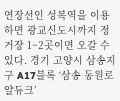연장선인 성복역을 이용하면 광교신도시까지 정거장 1~2곳이면 오갈 수 있다. 경기 고양시 삼송지구 A17블록 ‘삼송 동원로얄듀크’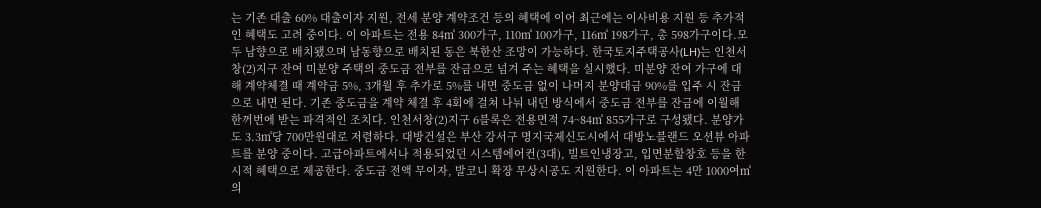는 기존 대출 60% 대출이자 지원, 전세 분양 계약조건 등의 혜택에 이어 최근에는 이사비용 지원 등 추가적인 혜택도 고려 중이다. 이 아파트는 전용 84㎡ 300가구, 110㎡ 100가구, 116㎡ 198가구, 총 598가구이다.모두 남향으로 배치됐으며 남동향으로 배치된 동은 북한산 조망이 가능하다. 한국토지주택공사(LH)는 인천서창(2)지구 잔여 미분양 주택의 중도금 전부를 잔금으로 넘겨 주는 혜택을 실시했다. 미분양 잔여 가구에 대해 계약체결 때 계약금 5%, 3개월 후 추가로 5%를 내면 중도금 없이 나머지 분양대금 90%를 입주 시 잔금으로 내면 된다. 기존 중도금을 계약 체결 후 4회에 걸쳐 나눠 내던 방식에서 중도금 전부를 잔금에 이월해 한꺼번에 받는 파격적인 조치다. 인천서창(2)지구 6블록은 전용면적 74~84㎡ 855가구로 구성됐다. 분양가도 3.3㎡당 700만원대로 저렴하다. 대방건설은 부산 강서구 명지국제신도시에서 대방노블랜드 오션뷰 아파트를 분양 중이다. 고급아파트에서나 적용되었던 시스템에어컨(3대), 빌트인냉장고, 입면분할창호 등을 한시적 혜택으로 제공한다. 중도금 전액 무이자, 발코니 확장 무상시공도 지원한다. 이 아파트는 4만 1000여㎡의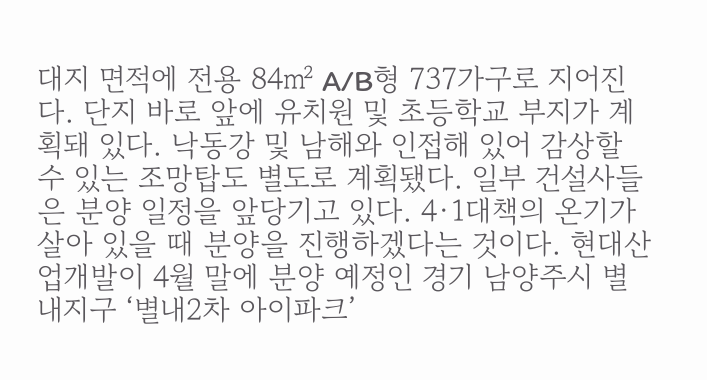대지 면적에 전용 84㎡ A/B형 737가구로 지어진다. 단지 바로 앞에 유치원 및 초등학교 부지가 계획돼 있다. 낙동강 및 남해와 인접해 있어 감상할 수 있는 조망탑도 별도로 계획됐다. 일부 건설사들은 분양 일정을 앞당기고 있다. 4·1대책의 온기가 살아 있을 때 분양을 진행하겠다는 것이다. 현대산업개발이 4월 말에 분양 예정인 경기 남양주시 별내지구 ‘별내2차 아이파크’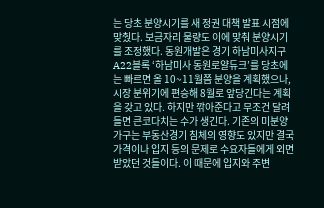는 당초 분양시기를 새 정권 대책 발표 시점에 맞췄다. 보금자리 물량도 이에 맞춰 분양시기를 조정했다. 동원개발은 경기 하남미사지구 A22블록 ‘하남미사 동원로얄듀크’를 당초에는 빠르면 올 10~11월쯤 분양을 계획했으나, 시장 분위기에 편승해 8월로 앞당긴다는 계획을 갖고 있다. 하지만 깎아준다고 무조건 달려들면 큰코다치는 수가 생긴다. 기존의 미분양 가구는 부동산경기 침체의 영향도 있지만 결국 가격이나 입지 등의 문제로 수요자들에게 외면받았던 것들이다. 이 때문에 입지와 주변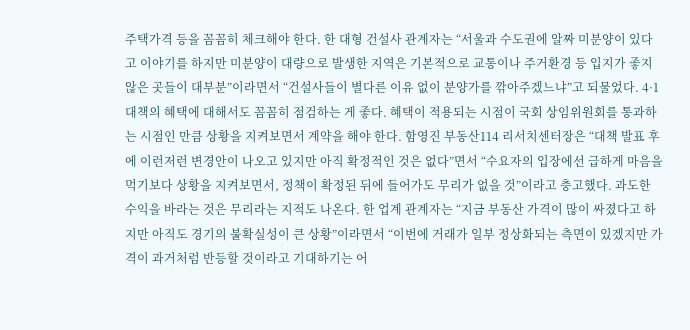주택가격 등을 꼼꼼히 체크해야 한다. 한 대형 건설사 관계자는 “서울과 수도권에 알짜 미분양이 있다고 이야기를 하지만 미분양이 대량으로 발생한 지역은 기본적으로 교통이나 주거환경 등 입지가 좋지 않은 곳들이 대부분”이라면서 “건설사들이 별다른 이유 없이 분양가를 깎아주겠느냐”고 되물었다. 4·1대책의 혜택에 대해서도 꼼꼼히 점검하는 게 좋다. 혜택이 적용되는 시점이 국회 상임위원회를 통과하는 시점인 만큼 상황을 지켜보면서 계약을 해야 한다. 함영진 부동산114 리서치센터장은 “대책 발표 후에 이런저런 변경안이 나오고 있지만 아직 확정적인 것은 없다”면서 “수요자의 입장에선 급하게 마음을 먹기보다 상황을 지켜보면서, 정책이 확정된 뒤에 들어가도 무리가 없을 것”이라고 충고했다. 과도한 수익을 바라는 것은 무리라는 지적도 나온다. 한 업계 관계자는 “지금 부동산 가격이 많이 싸졌다고 하지만 아직도 경기의 불확실성이 큰 상황”이라면서 “이번에 거래가 일부 정상화되는 측면이 있겠지만 가격이 과거처럼 반등할 것이라고 기대하기는 어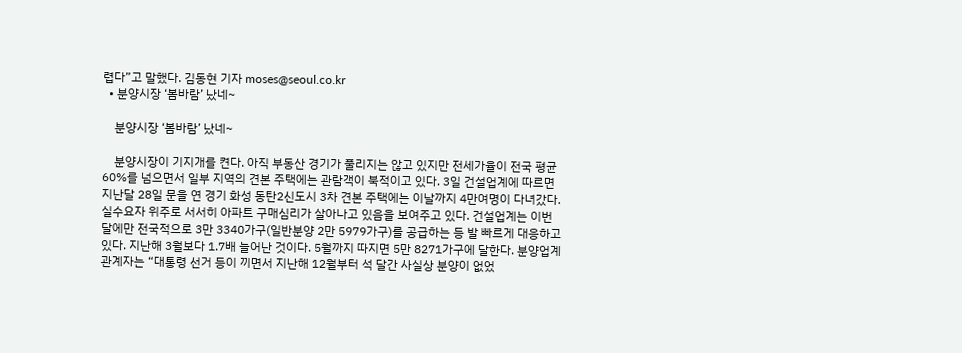렵다”고 말했다. 김동현 기자 moses@seoul.co.kr
  • 분양시장 ‘봄바람’ 났네~

    분양시장 ‘봄바람’ 났네~

    분양시장이 기지개를 켠다. 아직 부동산 경기가 풀리지는 않고 있지만 전세가율이 전국 평균 60%를 넘으면서 일부 지역의 견본 주택에는 관람객이 북적이고 있다. 3일 건설업계에 따르면 지난달 28일 문을 연 경기 화성 동탄2신도시 3차 견본 주택에는 이날까지 4만여명이 다녀갔다. 실수요자 위주로 서서히 아파트 구매심리가 살아나고 있음을 보여주고 있다. 건설업계는 이번 달에만 전국적으로 3만 3340가구(일반분양 2만 5979가구)를 공급하는 등 발 빠르게 대응하고 있다. 지난해 3월보다 1.7배 늘어난 것이다. 5월까지 따지면 5만 8271가구에 달한다. 분양업계 관계자는 “대통령 선거 등이 끼면서 지난해 12월부터 석 달간 사실상 분양이 없었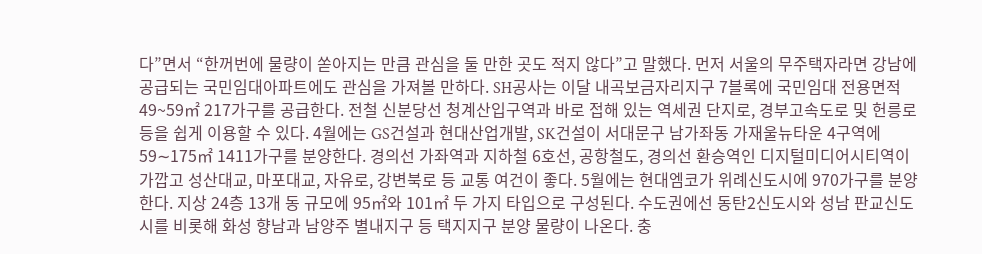다”면서 “한꺼번에 물량이 쏟아지는 만큼 관심을 둘 만한 곳도 적지 않다”고 말했다. 먼저 서울의 무주택자라면 강남에 공급되는 국민임대아파트에도 관심을 가져볼 만하다. SH공사는 이달 내곡보금자리지구 7블록에 국민임대 전용면적 49~59㎡ 217가구를 공급한다. 전철 신분당선 청계산입구역과 바로 접해 있는 역세권 단지로, 경부고속도로 및 헌릉로 등을 쉽게 이용할 수 있다. 4월에는 GS건설과 현대산업개발, SK건설이 서대문구 남가좌동 가재울뉴타운 4구역에 59∼175㎡ 1411가구를 분양한다. 경의선 가좌역과 지하철 6호선, 공항철도, 경의선 환승역인 디지털미디어시티역이 가깝고 성산대교, 마포대교, 자유로, 강변북로 등 교통 여건이 좋다. 5월에는 현대엠코가 위례신도시에 970가구를 분양한다. 지상 24층 13개 동 규모에 95㎡와 101㎡ 두 가지 타입으로 구성된다. 수도권에선 동탄2신도시와 성남 판교신도시를 비롯해 화성 향남과 남양주 별내지구 등 택지지구 분양 물량이 나온다. 충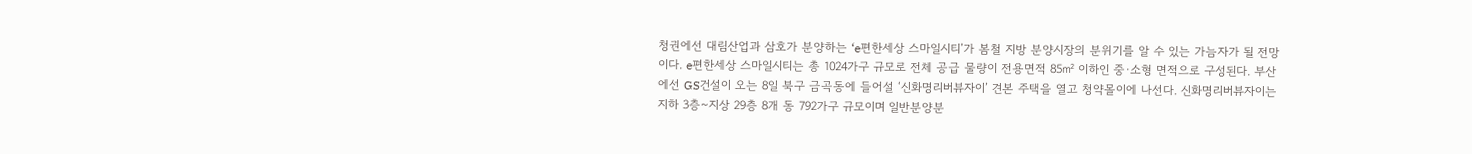청권에선 대림산업과 삼호가 분양하는 ‘e편한세상 스마일시티’가 봄철 지방 분양시장의 분위기를 알 수 있는 가늠자가 될 전망이다. e편한세상 스마일시티는 총 1024가구 규모로 전체 공급 물량이 전용면적 85㎡ 이하인 중·소형 면적으로 구성된다. 부산에선 GS건설이 오는 8일 북구 금곡동에 들어설 ‘신화명리버뷰자이’ 견본 주택을 열고 청약몰이에 나선다. 신화명리버뷰자이는 지하 3층~지상 29층 8개 동 792가구 규모이며 일반분양분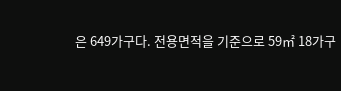은 649가구다. 전용면적을 기준으로 59㎡ 18가구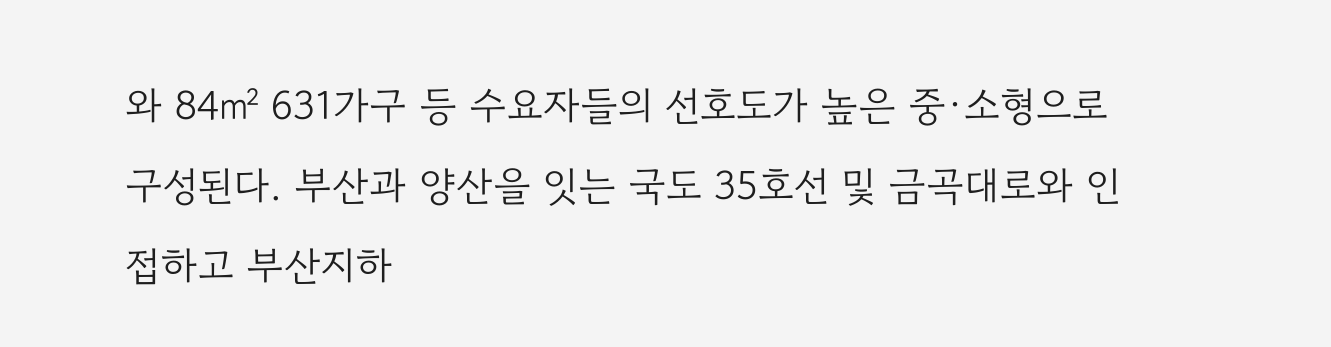와 84㎡ 631가구 등 수요자들의 선호도가 높은 중·소형으로 구성된다. 부산과 양산을 잇는 국도 35호선 및 금곡대로와 인접하고 부산지하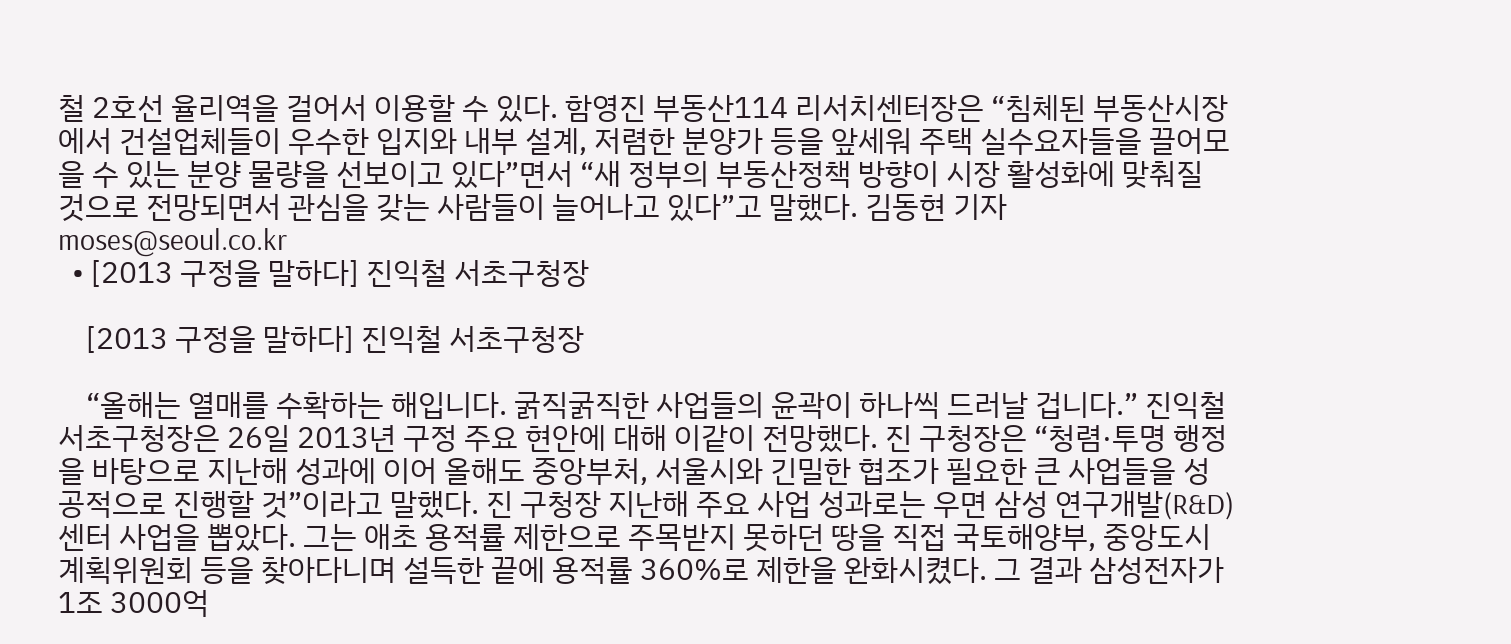철 2호선 율리역을 걸어서 이용할 수 있다. 함영진 부동산114 리서치센터장은 “침체된 부동산시장에서 건설업체들이 우수한 입지와 내부 설계, 저렴한 분양가 등을 앞세워 주택 실수요자들을 끌어모을 수 있는 분양 물량을 선보이고 있다”면서 “새 정부의 부동산정책 방향이 시장 활성화에 맞춰질 것으로 전망되면서 관심을 갖는 사람들이 늘어나고 있다”고 말했다. 김동현 기자 moses@seoul.co.kr
  • [2013 구정을 말하다] 진익철 서초구청장

    [2013 구정을 말하다] 진익철 서초구청장

    “올해는 열매를 수확하는 해입니다. 굵직굵직한 사업들의 윤곽이 하나씩 드러날 겁니다.” 진익철 서초구청장은 26일 2013년 구정 주요 현안에 대해 이같이 전망했다. 진 구청장은 “청렴·투명 행정을 바탕으로 지난해 성과에 이어 올해도 중앙부처, 서울시와 긴밀한 협조가 필요한 큰 사업들을 성공적으로 진행할 것”이라고 말했다. 진 구청장 지난해 주요 사업 성과로는 우면 삼성 연구개발(R&D)센터 사업을 뽑았다. 그는 애초 용적률 제한으로 주목받지 못하던 땅을 직접 국토해양부, 중앙도시계획위원회 등을 찾아다니며 설득한 끝에 용적률 360%로 제한을 완화시켰다. 그 결과 삼성전자가 1조 3000억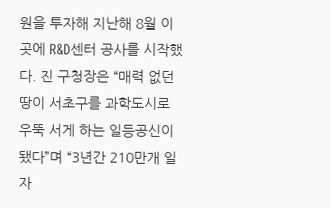원을 투자해 지난해 8월 이곳에 R&D센터 공사를 시작했다. 진 구청장은 “매력 없던 땅이 서초구를 과학도시로 우뚝 서게 하는 일등공신이 됐다”며 “3년간 210만개 일자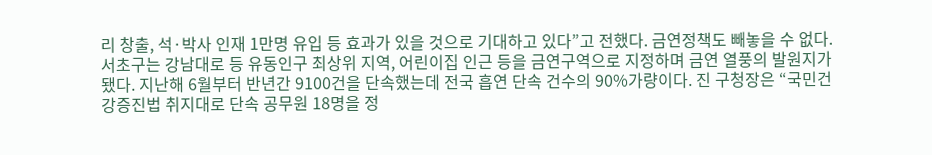리 창출, 석·박사 인재 1만명 유입 등 효과가 있을 것으로 기대하고 있다”고 전했다. 금연정책도 빼놓을 수 없다. 서초구는 강남대로 등 유동인구 최상위 지역, 어린이집 인근 등을 금연구역으로 지정하며 금연 열풍의 발원지가 됐다. 지난해 6월부터 반년간 9100건을 단속했는데 전국 흡연 단속 건수의 90%가량이다. 진 구청장은 “국민건강증진법 취지대로 단속 공무원 18명을 정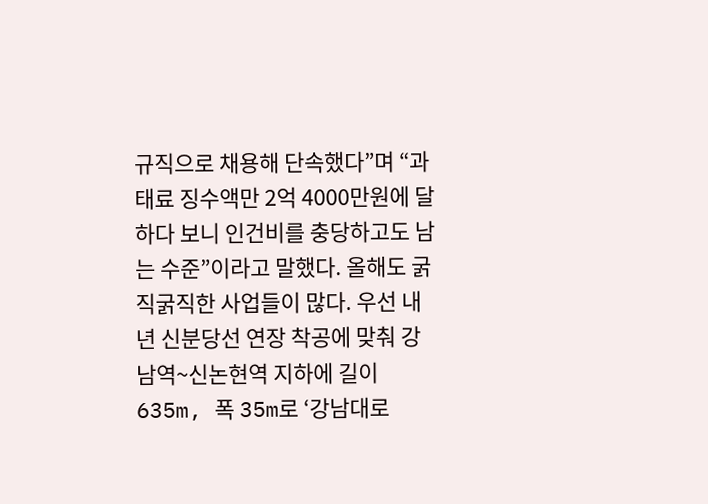규직으로 채용해 단속했다”며 “과태료 징수액만 2억 4000만원에 달하다 보니 인건비를 충당하고도 남는 수준”이라고 말했다. 올해도 굵직굵직한 사업들이 많다. 우선 내년 신분당선 연장 착공에 맞춰 강남역~신논현역 지하에 길이 635m, 폭 35m로 ‘강남대로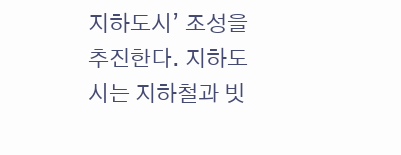지하도시’ 조성을 추진한다. 지하도시는 지하철과 빗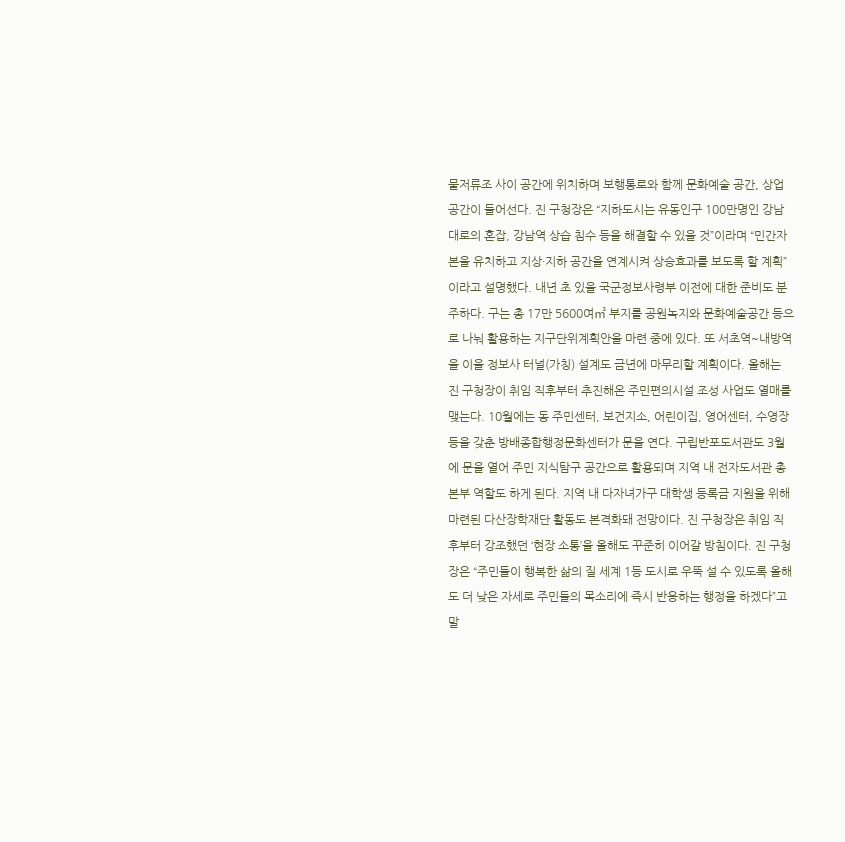물저류조 사이 공간에 위치하며 보행통로와 함께 문화예술 공간, 상업 공간이 들어선다. 진 구청장은 “지하도시는 유동인구 100만명인 강남대로의 혼잡, 강남역 상습 침수 등을 해결할 수 있을 것”이라며 “민간자본을 유치하고 지상·지하 공간을 연계시켜 상승효과를 보도록 할 계획”이라고 설명했다. 내년 초 있을 국군정보사령부 이전에 대한 준비도 분주하다. 구는 총 17만 5600여㎡ 부지를 공원녹지와 문화예술공간 등으로 나눠 활용하는 지구단위계획안을 마련 중에 있다. 또 서초역~내방역을 이을 정보사 터널(가칭) 설계도 금년에 마무리할 계획이다. 올해는 진 구청장이 취임 직후부터 추진해온 주민편의시설 조성 사업도 열매를 맺는다. 10월에는 동 주민센터, 보건지소, 어린이집, 영어센터, 수영장 등을 갖춘 방배종합행정문화센터가 문을 연다. 구립반포도서관도 3월에 문을 열어 주민 지식탐구 공간으로 활용되며 지역 내 전자도서관 총본부 역할도 하게 된다. 지역 내 다자녀가구 대학생 등록금 지원을 위해 마련된 다산장학재단 활동도 본격화돼 전망이다. 진 구청장은 취임 직후부터 강조했던 ‘현장 소통’을 올해도 꾸준히 이어갈 방침이다. 진 구청장은 “주민들이 행복한 삶의 질 세계 1등 도시로 우뚝 설 수 있도록 올해도 더 낮은 자세로 주민들의 목소리에 즉시 반응하는 행정을 하겠다”고 말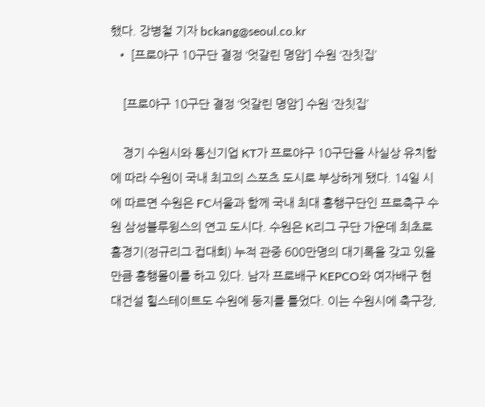했다. 강병철 기자 bckang@seoul.co.kr
  • [프로야구 10구단 결정 ‘엇갈린 명암’] 수원 ‘잔칫집’

    [프로야구 10구단 결정 ‘엇갈린 명암’] 수원 ‘잔칫집’

    경기 수원시와 통신기업 KT가 프로야구 10구단을 사실상 유치함에 따라 수원이 국내 최고의 스포츠 도시로 부상하게 됐다. 14일 시에 따르면 수원은 FC서울과 함께 국내 최대 흥행구단인 프로축구 수원 삼성블루윙스의 연고 도시다. 수원은 K리그 구단 가운데 최초로 홈경기(정규리그·컵대회) 누적 관중 600만명의 대기록을 갖고 있을 만큼 흥행몰이를 하고 있다. 남자 프로배구 KEPCO와 여자배구 현대건설 힐스테이트도 수원에 둥지를 틀었다. 이는 수원시에 축구장,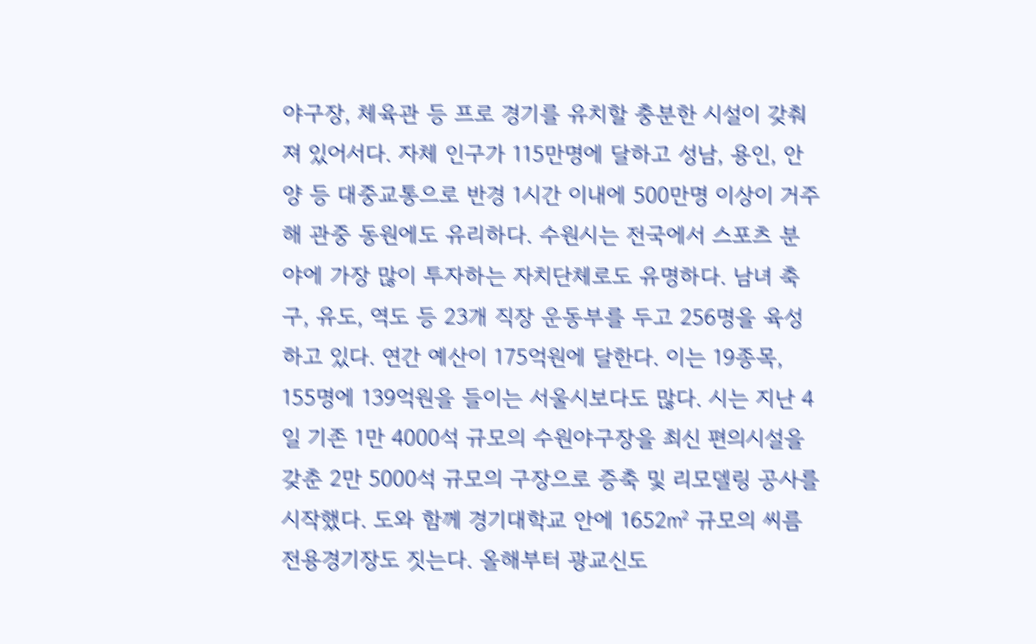야구장, 체육관 등 프로 경기를 유치할 충분한 시설이 갖춰져 있어서다. 자체 인구가 115만명에 달하고 성남, 용인, 안양 등 대중교통으로 반경 1시간 이내에 500만명 이상이 거주해 관중 동원에도 유리하다. 수원시는 전국에서 스포츠 분야에 가장 많이 투자하는 자치단체로도 유명하다. 남녀 축구, 유도, 역도 등 23개 직장 운동부를 두고 256명을 육성하고 있다. 연간 예산이 175억원에 달한다. 이는 19종목, 155명에 139억원을 들이는 서울시보다도 많다. 시는 지난 4일 기존 1만 4000석 규모의 수원야구장을 최신 편의시설을 갖춘 2만 5000석 규모의 구장으로 증축 및 리모델링 공사를 시작했다. 도와 함께 경기대학교 안에 1652㎡ 규모의 씨름전용경기장도 짓는다. 올해부터 광교신도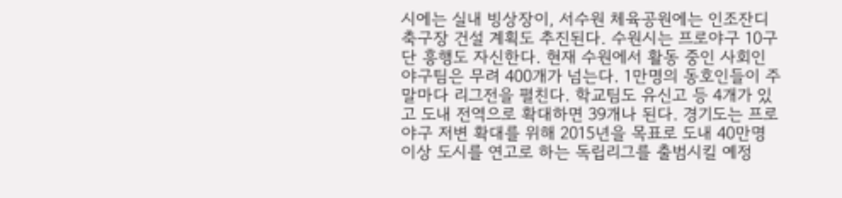시에는 실내 빙상장이, 서수원 체육공원에는 인조잔디 축구장 건설 계획도 추진된다. 수원시는 프로야구 10구단 흥행도 자신한다. 현재 수원에서 활동 중인 사회인 야구팀은 무려 400개가 넘는다. 1만명의 동호인들이 주말마다 리그전을 펼친다. 학교팀도 유신고 등 4개가 있고 도내 전역으로 확대하면 39개나 된다. 경기도는 프로야구 저변 확대를 위해 2015년을 목표로 도내 40만명 이상 도시를 연고로 하는 독립리그를 출범시킬 예정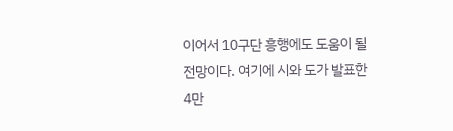이어서 10구단 흥행에도 도움이 될 전망이다. 여기에 시와 도가 발표한 4만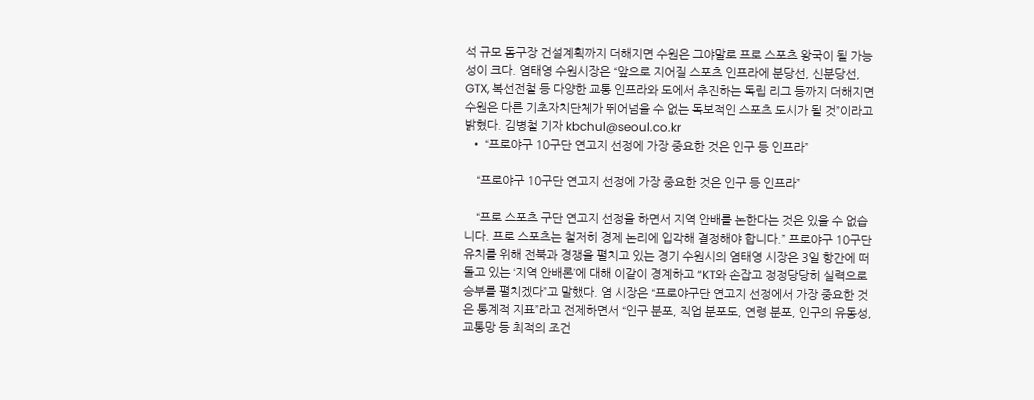석 규모 돔구장 건설계획까지 더해지면 수원은 그야말로 프로 스포츠 왕국이 될 가능성이 크다. 염태영 수원시장은 “앞으로 지어질 스포츠 인프라에 분당선, 신분당선, GTX, 복선전철 등 다양한 교통 인프라와 도에서 추진하는 독립 리그 등까지 더해지면 수원은 다른 기초자치단체가 뛰어넘을 수 없는 독보적인 스포츠 도시가 될 것”이라고 밝혔다. 김병철 기자 kbchul@seoul.co.kr
  • “프로야구 10구단 연고지 선정에 가장 중요한 것은 인구 등 인프라”

    “프로야구 10구단 연고지 선정에 가장 중요한 것은 인구 등 인프라”

    “프로 스포츠 구단 연고지 선정을 하면서 지역 안배를 논한다는 것은 있을 수 없습니다. 프로 스포츠는 철저히 경제 논리에 입각해 결정해야 합니다.” 프로야구 10구단 유치를 위해 전북과 경쟁을 펼치고 있는 경기 수원시의 염태영 시장은 3일 항간에 떠돌고 있는 ‘지역 안배론’에 대해 이같이 경계하고 “KT와 손잡고 정정당당히 실력으로 승부를 펼치겠다”고 말했다. 염 시장은 “프로야구단 연고지 선정에서 가장 중요한 것은 통계적 지표”라고 전제하면서 “인구 분포, 직업 분포도, 연령 분포, 인구의 유동성, 교통망 등 최적의 조건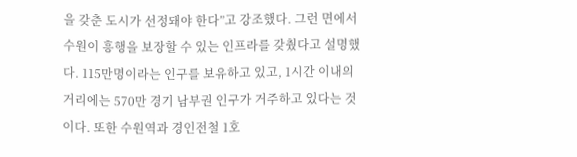을 갖춘 도시가 선정돼야 한다”고 강조했다. 그런 면에서 수원이 흥행을 보장할 수 있는 인프라를 갖췄다고 설명했다. 115만명이라는 인구를 보유하고 있고, 1시간 이내의 거리에는 570만 경기 남부권 인구가 거주하고 있다는 것이다. 또한 수원역과 경인전철 1호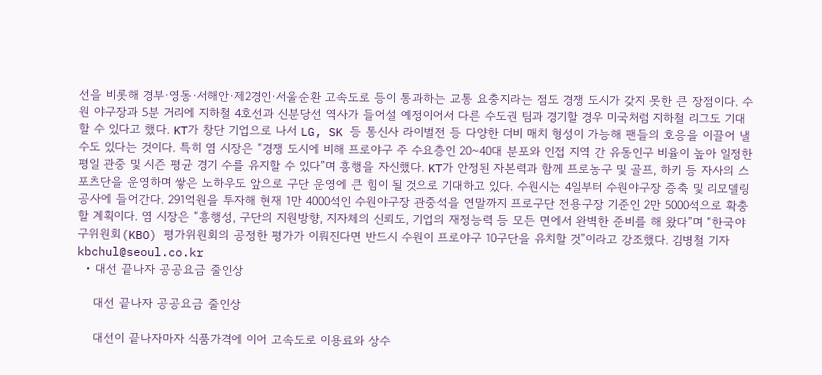선을 비롯해 경부·영동·서해안·제2경인·서울순환 고속도로 등이 통과하는 교통 요충지라는 점도 경쟁 도시가 갖지 못한 큰 장점이다. 수원 야구장과 5분 거리에 지하철 4호선과 신분당선 역사가 들어설 예정이어서 다른 수도권 팀과 경기할 경우 미국처럼 지하철 리그도 기대할 수 있다고 했다. KT가 창단 기업으로 나서 LG, SK 등 통신사 라이벌전 등 다양한 더비 매치 형성이 가능해 팬들의 호응을 이끌어 낼 수도 있다는 것이다. 특히 염 시장은 “경쟁 도시에 비해 프로야구 주 수요층인 20~40대 분포와 인접 지역 간 유동인구 비율이 높아 일정한 평일 관중 및 시즌 평균 경기 수를 유지할 수 있다”며 흥행을 자신했다. KT가 안정된 자본력과 함께 프로농구 및 골프, 하키 등 자사의 스포츠단을 운영하며 쌓은 노하우도 앞으로 구단 운영에 큰 힘이 될 것으로 기대하고 있다. 수원시는 4일부터 수원야구장 증축 및 리모델링 공사에 들어간다. 291억원을 투자해 현재 1만 4000석인 수원야구장 관중석을 연말까지 프로구단 전용구장 기준인 2만 5000석으로 확충할 계획이다. 염 시장은 “흥행성, 구단의 지원방향, 지자체의 신뢰도, 기업의 재정능력 등 모든 면에서 완벽한 준비를 해 왔다”며 “한국야구위원회(KBO) 평가위원회의 공정한 평가가 이뤄진다면 반드시 수원이 프로야구 10구단을 유치할 것”이라고 강조했다. 김병철 기자 kbchul@seoul.co.kr
  • 대선 끝나자 공공요금 줄인상

    대선 끝나자 공공요금 줄인상

    대선이 끝나자마자 식품가격에 이어 고속도로 이용료와 상수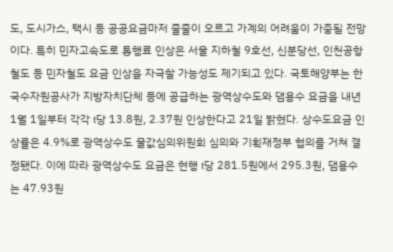도, 도시가스, 택시 등 공공요금마저 줄줄이 오르고 가계의 어려움이 가중될 전망이다. 특히 민자고속도로 통행료 인상은 서울 지하철 9호선, 신분당선, 인천공항철도 등 민자철도 요금 인상을 자극할 가능성도 제기되고 있다. 국토해양부는 한국수자원공사가 지방자치단체 등에 공급하는 광역상수도와 댐용수 요금을 내년 1월 1일부터 각각 t당 13.8원, 2.37원 인상한다고 21일 밝혔다. 상수도요금 인상률은 4.9%로 광역상수도 물값심의위원회 심의와 기획재정부 협의를 거쳐 결정됐다. 이에 따라 광역상수도 요금은 현행 t당 281.5원에서 295.3원, 댐용수는 47.93원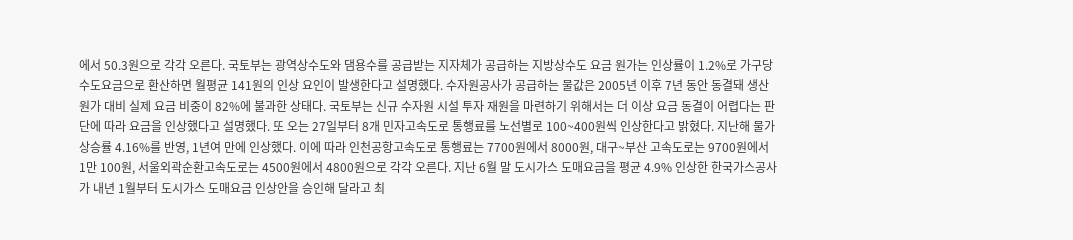에서 50.3원으로 각각 오른다. 국토부는 광역상수도와 댐용수를 공급받는 지자체가 공급하는 지방상수도 요금 원가는 인상률이 1.2%로 가구당 수도요금으로 환산하면 월평균 141원의 인상 요인이 발생한다고 설명했다. 수자원공사가 공급하는 물값은 2005년 이후 7년 동안 동결돼 생산원가 대비 실제 요금 비중이 82%에 불과한 상태다. 국토부는 신규 수자원 시설 투자 재원을 마련하기 위해서는 더 이상 요금 동결이 어렵다는 판단에 따라 요금을 인상했다고 설명했다. 또 오는 27일부터 8개 민자고속도로 통행료를 노선별로 100~400원씩 인상한다고 밝혔다. 지난해 물가상승률 4.16%를 반영, 1년여 만에 인상했다. 이에 따라 인천공항고속도로 통행료는 7700원에서 8000원, 대구~부산 고속도로는 9700원에서 1만 100원, 서울외곽순환고속도로는 4500원에서 4800원으로 각각 오른다. 지난 6월 말 도시가스 도매요금을 평균 4.9% 인상한 한국가스공사가 내년 1월부터 도시가스 도매요금 인상안을 승인해 달라고 최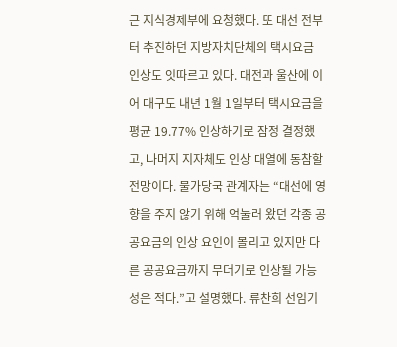근 지식경제부에 요청했다. 또 대선 전부터 추진하던 지방자치단체의 택시요금 인상도 잇따르고 있다. 대전과 울산에 이어 대구도 내년 1월 1일부터 택시요금을 평균 19.77% 인상하기로 잠정 결정했고, 나머지 지자체도 인상 대열에 동참할 전망이다. 물가당국 관계자는 “대선에 영향을 주지 않기 위해 억눌러 왔던 각종 공공요금의 인상 요인이 몰리고 있지만 다른 공공요금까지 무더기로 인상될 가능성은 적다.”고 설명했다. 류찬희 선임기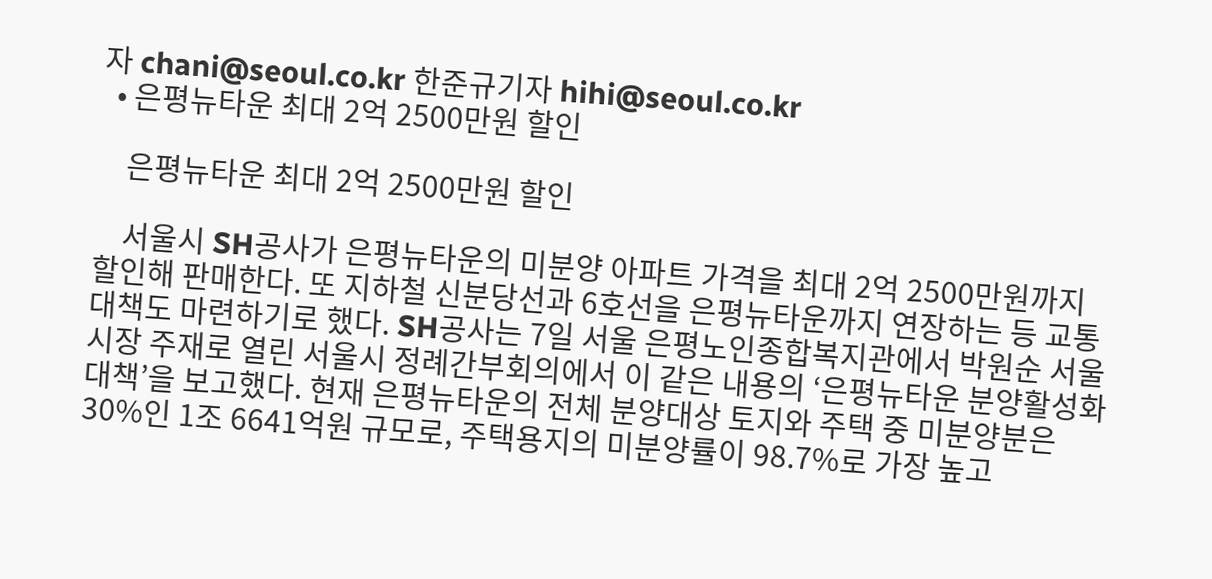자 chani@seoul.co.kr 한준규기자 hihi@seoul.co.kr
  • 은평뉴타운 최대 2억 2500만원 할인

    은평뉴타운 최대 2억 2500만원 할인

    서울시 SH공사가 은평뉴타운의 미분양 아파트 가격을 최대 2억 2500만원까지 할인해 판매한다. 또 지하철 신분당선과 6호선을 은평뉴타운까지 연장하는 등 교통대책도 마련하기로 했다. SH공사는 7일 서울 은평노인종합복지관에서 박원순 서울시장 주재로 열린 서울시 정례간부회의에서 이 같은 내용의 ‘은평뉴타운 분양활성화 대책’을 보고했다. 현재 은평뉴타운의 전체 분양대상 토지와 주택 중 미분양분은 30%인 1조 6641억원 규모로, 주택용지의 미분양률이 98.7%로 가장 높고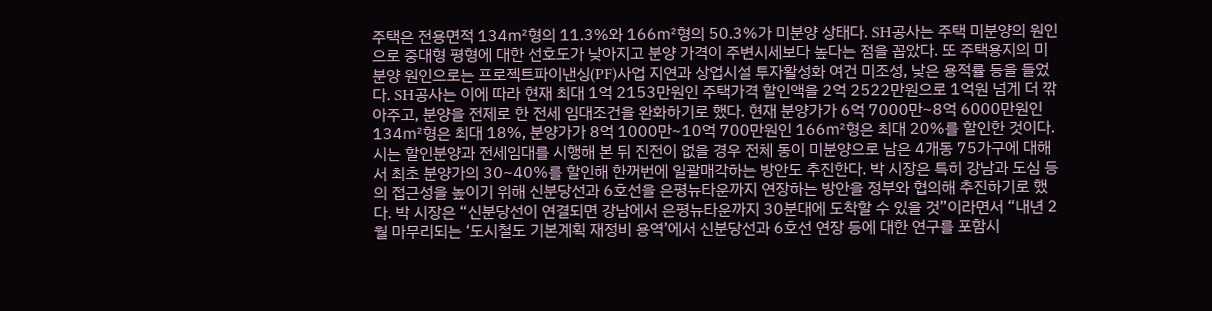주택은 전용면적 134㎡형의 11.3%와 166㎡형의 50.3%가 미분양 상태다. SH공사는 주택 미분양의 원인으로 중대형 평형에 대한 선호도가 낮아지고 분양 가격이 주변시세보다 높다는 점을 꼽았다. 또 주택용지의 미분양 원인으로는 프로젝트파이낸싱(PF)사업 지연과 상업시설 투자활성화 여건 미조성, 낮은 용적률 등을 들었다. SH공사는 이에 따라 현재 최대 1억 2153만원인 주택가격 할인액을 2억 2522만원으로 1억원 넘게 더 깎아주고, 분양을 전제로 한 전세 임대조건을 완화하기로 했다. 현재 분양가가 6억 7000만~8억 6000만원인 134㎡형은 최대 18%, 분양가가 8억 1000만~10억 700만원인 166㎡형은 최대 20%를 할인한 것이다. 시는 할인분양과 전세임대를 시행해 본 뒤 진전이 없을 경우 전체 동이 미분양으로 남은 4개동 75가구에 대해서 최초 분양가의 30~40%를 할인해 한꺼번에 일괄매각하는 방안도 추진한다. 박 시장은 특히 강남과 도심 등의 접근성을 높이기 위해 신분당선과 6호선을 은평뉴타운까지 연장하는 방안을 정부와 협의해 추진하기로 했다. 박 시장은 “신분당선이 연결되면 강남에서 은평뉴타운까지 30분대에 도착할 수 있을 것”이라면서 “내년 2월 마무리되는 ‘도시철도 기본계획 재정비 용역’에서 신분당선과 6호선 연장 등에 대한 연구를 포함시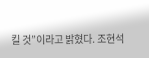킬 것”이라고 밝혔다. 조현석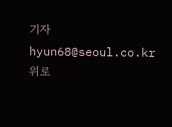기자 hyun68@seoul.co.kr
위로